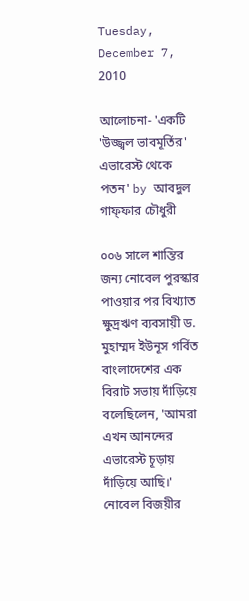Tuesday, December 7, 2010

আলোচনা- 'একটি 'উজ্জ্বল ভাবমূর্তির' এভারেস্ট থেকে পতন' by আবদুল গাফ্‌ফার চৌধুরী

০০৬ সালে শান্তির জন্য নোবেল পুরস্কার পাওয়ার পর বিখ্যাত ক্ষুদ্রঋণ ব্যবসায়ী ড. মুহাম্মদ ইউনূস গর্বিত বাংলাদেশের এক বিরাট সভায় দাঁড়িয়ে বলেছিলেন, 'আমরা এখন আনন্দের এভারেস্ট চূড়ায় দাঁড়িয়ে আছি।' নোবেল বিজয়ীর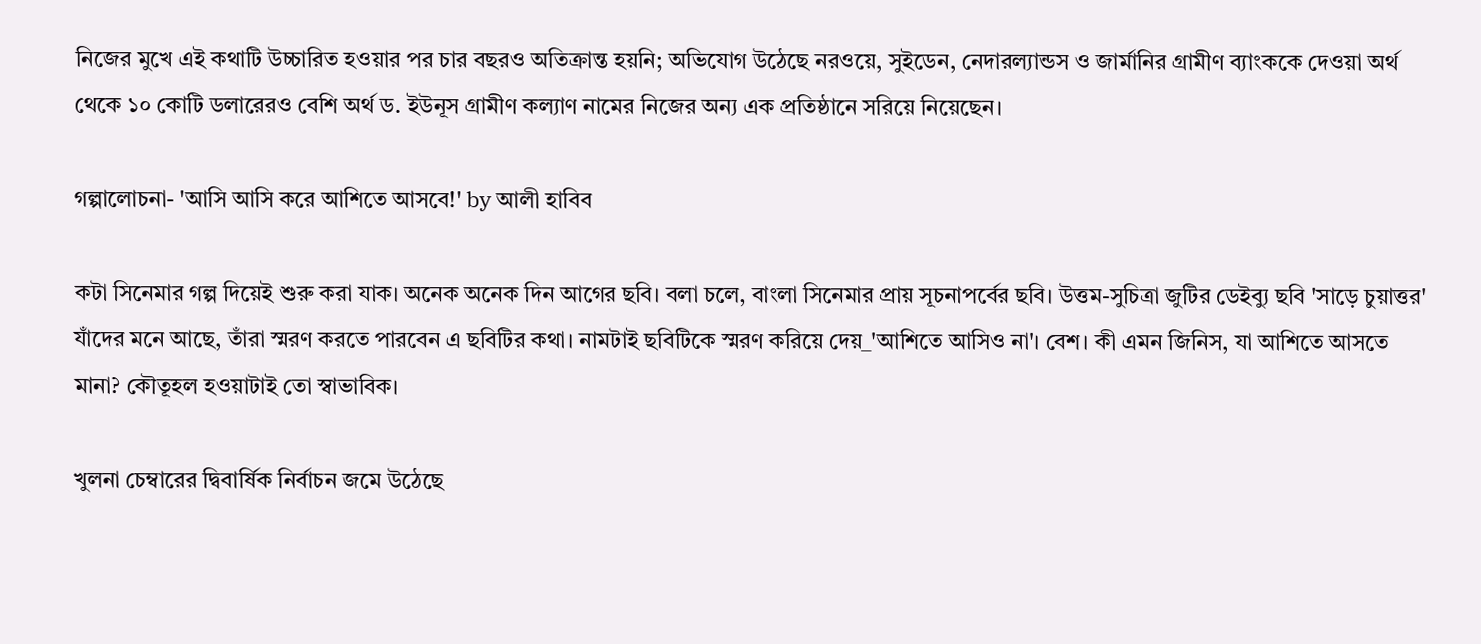নিজের মুখে এই কথাটি উচ্চারিত হওয়ার পর চার বছরও অতিক্রান্ত হয়নি; অভিযোগ উঠেছে নরওয়ে, সুইডেন, নেদারল্যান্ডস ও জার্মানির গ্রামীণ ব্যাংককে দেওয়া অর্থ থেকে ১০ কোটি ডলারেরও বেশি অর্থ ড. ইউনূস গ্রামীণ কল্যাণ নামের নিজের অন্য এক প্রতিষ্ঠানে সরিয়ে নিয়েছেন।

গল্পালোচনা- 'আসি আসি করে আশিতে আসবে!' by আলী হাবিব

কটা সিনেমার গল্প দিয়েই শুরু করা যাক। অনেক অনেক দিন আগের ছবি। বলা চলে, বাংলা সিনেমার প্রায় সূচনাপর্বের ছবি। উত্তম-সুচিত্রা জুটির ডেইব্যু ছবি 'সাড়ে চুয়াত্তর' যাঁদের মনে আছে, তাঁরা স্মরণ করতে পারবেন এ ছবিটির কথা। নামটাই ছবিটিকে স্মরণ করিয়ে দেয়_'আশিতে আসিও না'। বেশ। কী এমন জিনিস, যা আশিতে আসতে মানা? কৌতূহল হওয়াটাই তো স্বাভাবিক।

খুলনা চেম্বারের দ্বিবার্ষিক নির্বাচন জমে উঠেছে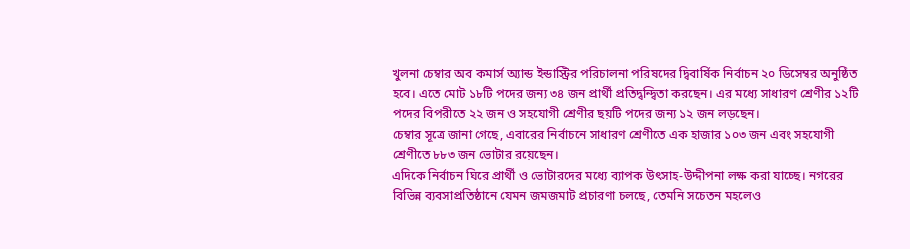খুলনা চেম্বার অব কমার্স অ্যান্ড ইন্ডাস্ট্রির পরিচালনা পরিষদের দ্বিবার্ষিক নির্বাচন ২০ ডিসেম্বর অনুষ্ঠিত হবে। এতে মোট ১৮টি পদের জন্য ৩৪ জন প্রার্থী প্রতিদ্বন্দ্বিতা করছেন। এর মধ্যে সাধারণ শ্রেণীর ১২টি পদের বিপরীতে ২২ জন ও সহযোগী শ্রেণীর ছয়টি পদের জন্য ১২ জন লড়ছেন।
চেম্বার সূত্রে জানা গেছে, এবারের নির্বাচনে সাধারণ শ্রেণীতে এক হাজার ১০৩ জন এবং সহযোগী শ্রেণীতে ৮৮৩ জন ভোটার রয়েছেন।
এদিকে নির্বাচন ঘিরে প্রার্থী ও ভোটারদের মধ্যে ব্যাপক উৎসাহ-উদ্দীপনা লক্ষ করা যাচ্ছে। নগরের বিভিন্ন ব্যবসাপ্রতিষ্ঠানে যেমন জমজমাট প্রচারণা চলছে, তেমনি সচেতন মহলেও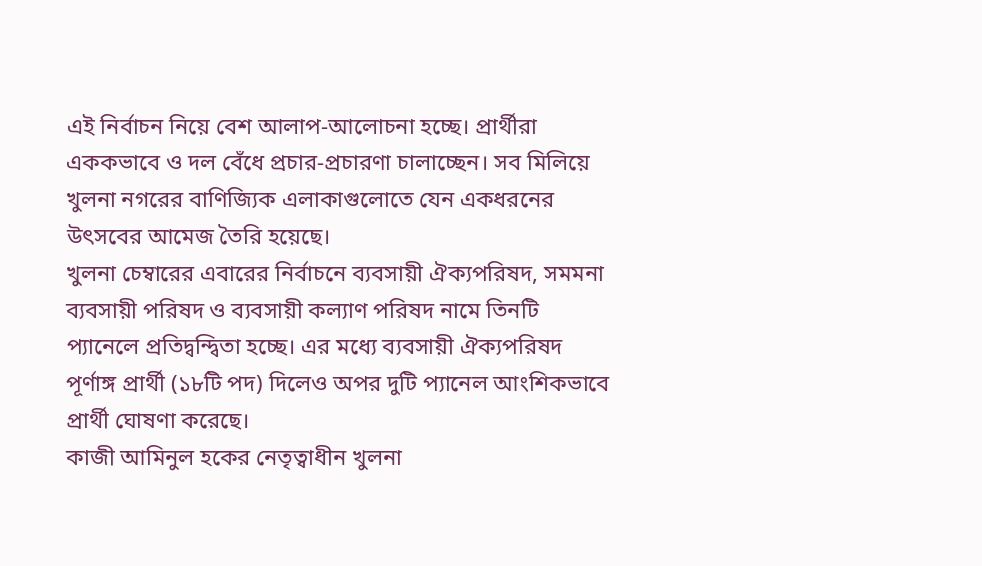এই নির্বাচন নিয়ে বেশ আলাপ-আলোচনা হচ্ছে। প্রার্থীরা এককভাবে ও দল বেঁধে প্রচার-প্রচারণা চালাচ্ছেন। সব মিলিয়ে খুলনা নগরের বাণিজ্যিক এলাকাগুলোতে যেন একধরনের উৎসবের আমেজ তৈরি হয়েছে।
খুলনা চেম্বারের এবারের নির্বাচনে ব্যবসায়ী ঐক্যপরিষদ, সমমনা ব্যবসায়ী পরিষদ ও ব্যবসায়ী কল্যাণ পরিষদ নামে তিনটি প্যানেলে প্রতিদ্বন্দ্বিতা হচ্ছে। এর মধ্যে ব্যবসায়ী ঐক্যপরিষদ পূর্ণাঙ্গ প্রার্থী (১৮টি পদ) দিলেও অপর দুটি প্যানেল আংশিকভাবে প্রার্থী ঘোষণা করেছে।
কাজী আমিনুল হকের নেতৃত্বাধীন খুলনা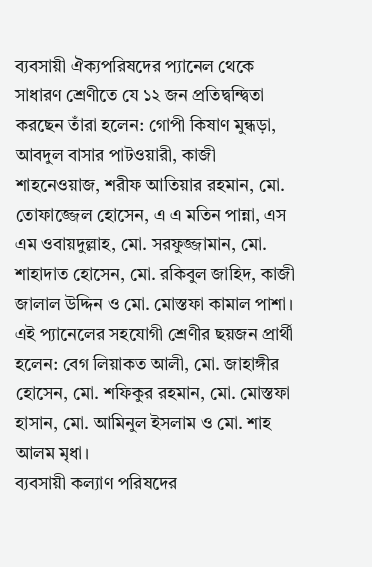ব্যবসায়ী ঐক্যপরিষদের প্যানেল থেকে সাধারণ শ্রেণীতে যে ১২ জন প্রতিদ্বন্দ্বিতা করছেন তাঁরা হলেন: গোপী কিষাণ মুন্ধড়া, আবদুল বাসার পাটওয়ারী, কাজী শাহনেওয়াজ, শরীফ আতিয়ার রহমান, মো. তোফাজ্জেল হোসেন, এ এ মতিন পান্না, এস এম ওবায়দুল্লাহ, মো. সরফুজ্জামান, মো. শাহাদাত হোসেন, মো. রকিবুল জাহিদ, কাজী জালাল উদ্দিন ও মো. মোস্তফা কামাল পাশা। এই প্যানেলের সহযোগী শ্রেণীর ছয়জন প্রার্থী হলেন: বেগ লিয়াকত আলী, মো. জাহাঙ্গীর হোসেন, মো. শফিকুর রহমান, মো. মোস্তফা হাসান, মো. আমিনুল ইসলাম ও মো. শাহ আলম মৃধা।
ব্যবসায়ী কল্যাণ পরিষদের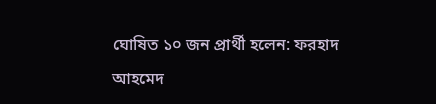ঘোষিত ১০ জন প্রার্থী হলেন: ফরহাদ আহমেদ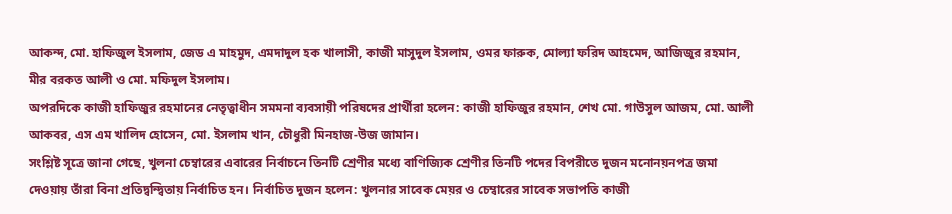আকন্দ, মো. হাফিজুল ইসলাম, জেড এ মাহমুদ, এমদাদুল হক খালাসী, কাজী মাসুদুল ইসলাম, ওমর ফারুক, মোল্যা ফরিদ আহমেদ, আজিজুর রহমান, মীর বরকত আলী ও মো. মফিদুল ইসলাম।
অপরদিকে কাজী হাফিজুর রহমানের নেতৃত্বাধীন সমমনা ব্যবসায়ী পরিষদের প্রার্থীরা হলেন: কাজী হাফিজুর রহমান, শেখ মো. গাউসুল আজম, মো. আলী আকবর, এস এম খালিদ হোসেন, মো. ইসলাম খান, চৌধুরী মিনহাজ-উজ জামান।
সংশ্লিষ্ট সূত্রে জানা গেছে, খুলনা চেম্বারের এবারের নির্বাচনে তিনটি শ্রেণীর মধ্যে বাণিজ্যিক শ্রেণীর তিনটি পদের বিপরীতে দুজন মনোনয়নপত্র জমা দেওয়ায় তাঁরা বিনা প্রতিদ্বন্দ্বিতায় নির্বাচিত হন। নির্বাচিত দুজন হলেন: খুলনার সাবেক মেয়র ও চেম্বারের সাবেক সভাপতি কাজী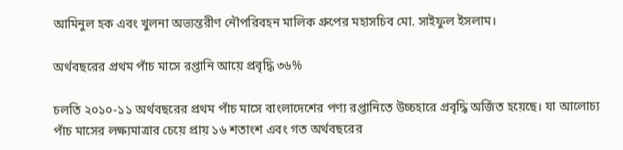আমিনুল হক এবং খুলনা অভ্যন্তরীণ নৌপরিবহন মালিক গ্রুপের মহাসচিব মো. সাইফুল ইসলাম।

অর্থবছরের প্রথম পাঁচ মাসে রপ্তানি আয়ে প্রবৃদ্ধি ৩৬%

চলতি ২০১০-১১ অর্থবছরের প্রথম পাঁচ মাসে বাংলাদেশের পণ্য রপ্তানিতে উচ্চহারে প্রবৃদ্ধি অর্জিত হয়েছে। যা আলোচ্য পাঁচ মাসের লক্ষ্যমাত্রার চেয়ে প্রায় ১৬ শতাংশ এবং গত অর্থবছরের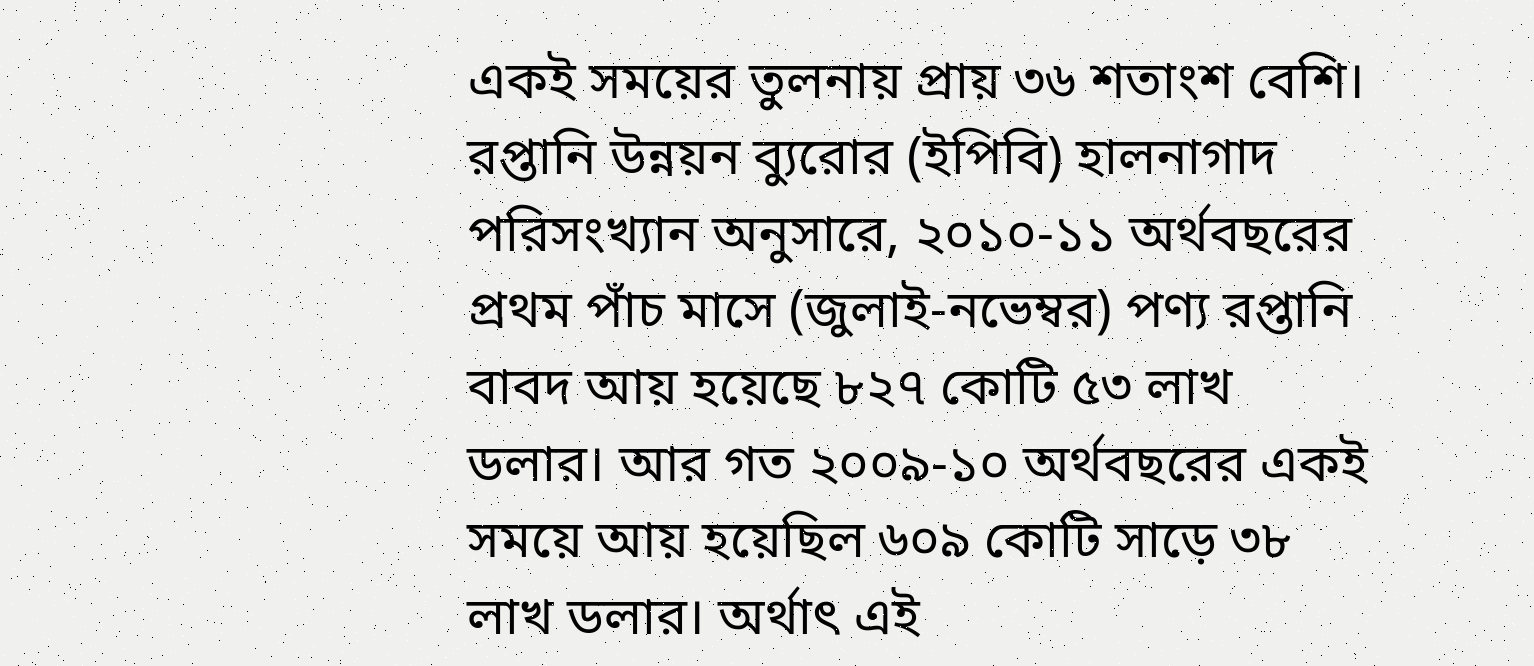একই সময়ের তুলনায় প্রায় ৩৬ শতাংশ বেশি।
রপ্তানি উন্নয়ন ব্যুরোর (ইপিবি) হালনাগাদ পরিসংখ্যান অনুসারে, ২০১০-১১ অর্থবছরের প্রথম পাঁচ মাসে (জুলাই-নভেম্বর) পণ্য রপ্তানি বাবদ আয় হয়েছে ৮২৭ কোটি ৫৩ লাখ ডলার। আর গত ২০০৯-১০ অর্থবছরের একই সময়ে আয় হয়েছিল ৬০৯ কোটি সাড়ে ৩৮ লাখ ডলার। অর্থাৎ এই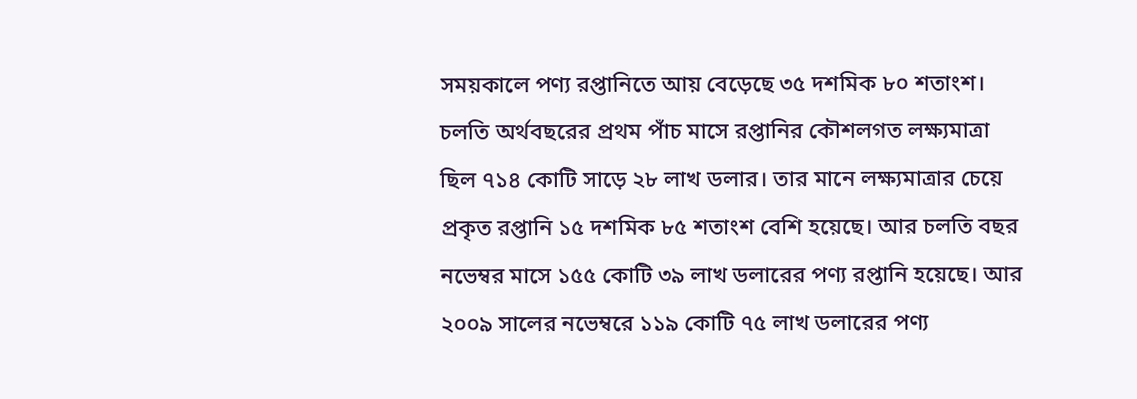সময়কালে পণ্য রপ্তানিতে আয় বেড়েছে ৩৫ দশমিক ৮০ শতাংশ।
চলতি অর্থবছরের প্রথম পাঁচ মাসে রপ্তানির কৌশলগত লক্ষ্যমাত্রা ছিল ৭১৪ কোটি সাড়ে ২৮ লাখ ডলার। তার মানে লক্ষ্যমাত্রার চেয়ে প্রকৃত রপ্তানি ১৫ দশমিক ৮৫ শতাংশ বেশি হয়েছে। আর চলতি বছর নভেম্বর মাসে ১৫৫ কোটি ৩৯ লাখ ডলারের পণ্য রপ্তানি হয়েছে। আর ২০০৯ সালের নভেম্বরে ১১৯ কোটি ৭৫ লাখ ডলারের পণ্য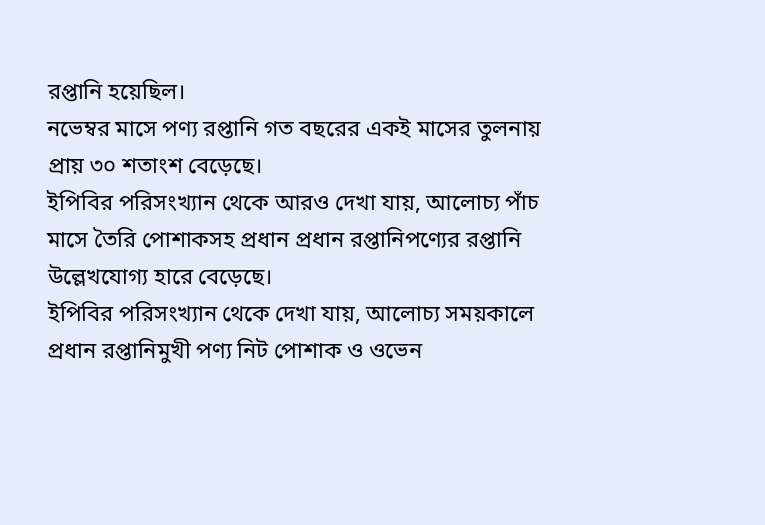রপ্তানি হয়েছিল।
নভেম্বর মাসে পণ্য রপ্তানি গত বছরের একই মাসের তুলনায় প্রায় ৩০ শতাংশ বেড়েছে।
ইপিবির পরিসংখ্যান থেকে আরও দেখা যায়, আলোচ্য পাঁচ মাসে তৈরি পোশাকসহ প্রধান প্রধান রপ্তানিপণ্যের রপ্তানি উল্লেখযোগ্য হারে বেড়েছে।
ইপিবির পরিসংখ্যান থেকে দেখা যায়, আলোচ্য সময়কালে প্রধান রপ্তানিমুখী পণ্য নিট পোশাক ও ওভেন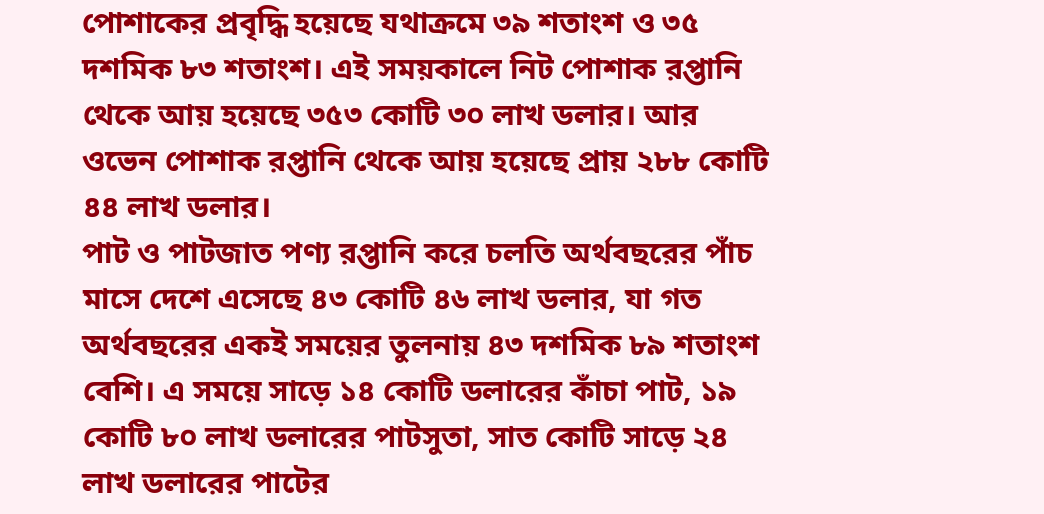পোশাকের প্রবৃদ্ধি হয়েছে যথাক্রমে ৩৯ শতাংশ ও ৩৫ দশমিক ৮৩ শতাংশ। এই সময়কালে নিট পোশাক রপ্তানি থেকে আয় হয়েছে ৩৫৩ কোটি ৩০ লাখ ডলার। আর ওভেন পোশাক রপ্তানি থেকে আয় হয়েছে প্রায় ২৮৮ কোটি ৪৪ লাখ ডলার।
পাট ও পাটজাত পণ্য রপ্তানি করে চলতি অর্থবছরের পাঁচ মাসে দেশে এসেছে ৪৩ কোটি ৪৬ লাখ ডলার, যা গত অর্থবছরের একই সময়ের তুলনায় ৪৩ দশমিক ৮৯ শতাংশ বেশি। এ সময়ে সাড়ে ১৪ কোটি ডলারের কাঁচা পাট, ১৯ কোটি ৮০ লাখ ডলারের পাটসুতা, সাত কোটি সাড়ে ২৪ লাখ ডলারের পাটের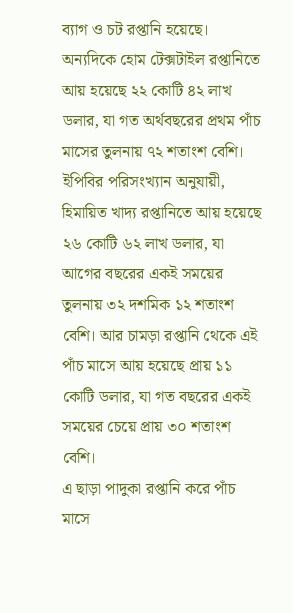ব্যাগ ও চট রপ্তানি হয়েছে।
অন্যদিকে হোম টেক্সটাইল রপ্তানিতে আয় হয়েছে ২২ কোটি ৪২ লাখ ডলার, যা গত অর্থবছরের প্রথম পাঁচ মাসের তুলনায় ৭২ শতাংশ বেশি।
ইপিবির পরিসংখ্যান অনুযায়ী, হিমায়িত খাদ্য রপ্তানিতে আয় হয়েছে ২৬ কোটি ৬২ লাখ ডলার, যা আগের বছরের একই সময়ের তুলনায় ৩২ দশমিক ১২ শতাংশ বেশি। আর চামড়া রপ্তানি থেকে এই পাঁচ মাসে আয় হয়েছে প্রায় ১১ কোটি ডলার, যা গত বছরের একই সময়ের চেয়ে প্রায় ৩০ শতাংশ বেশি।
এ ছাড়া পাদুকা রপ্তানি করে পাঁচ মাসে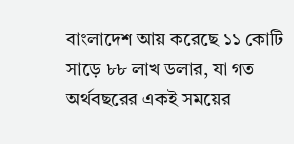বাংলাদেশ আয় করেছে ১১ কোটি সাড়ে ৮৮ লাখ ডলার, যা গত অর্থবছরের একই সময়ের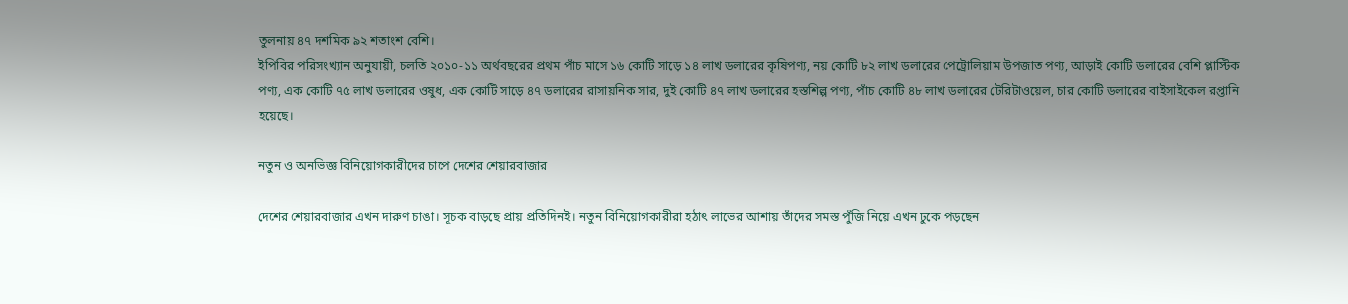তুলনায় ৪৭ দশমিক ৯২ শতাংশ বেশি।
ইপিবির পরিসংখ্যান অনুযায়ী, চলতি ২০১০-১১ অর্থবছরের প্রথম পাঁচ মাসে ১৬ কোটি সাড়ে ১৪ লাখ ডলারের কৃষিপণ্য, নয় কোটি ৮২ লাখ ডলারের পেট্রোলিয়াম উপজাত পণ্য, আড়াই কোটি ডলারের বেশি প্লাস্টিক পণ্য, এক কোটি ৭৫ লাখ ডলারের ওষুধ, এক কোটি সাড়ে ৪৭ ডলারের রাসায়নিক সার, দুই কোটি ৪৭ লাখ ডলারের হস্তশিল্প পণ্য, পাঁচ কোটি ৪৮ লাখ ডলারের টেরিটাওয়েল, চার কোটি ডলারের বাইসাইকেল রপ্তানি হয়েছে।

নতুন ও অনভিজ্ঞ বিনিয়োগকারীদের চাপে দেশের শেয়ারবাজার

দেশের শেয়ারবাজার এখন দারুণ চাঙা। সূচক বাড়ছে প্রায় প্রতিদিনই। নতুন বিনিয়োগকারীরা হঠাৎ লাভের আশায় তাঁদের সমস্ত পুঁজি নিয়ে এখন ঢুকে পড়ছেন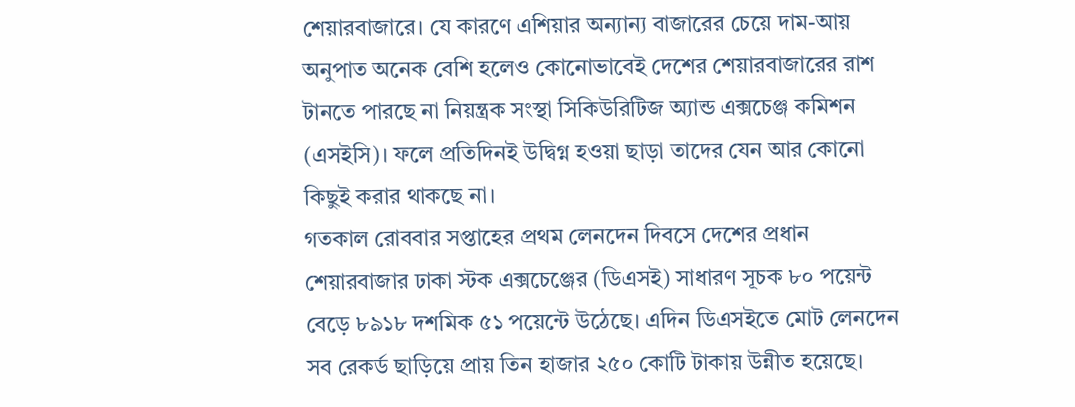শেয়ারবাজারে। যে কারণে এশিয়ার অন্যান্য বাজারের চেয়ে দাম-আয় অনুপাত অনেক বেশি হলেও কোনোভাবেই দেশের শেয়ারবাজারের রাশ টানতে পারছে না নিয়ন্ত্রক সংস্থা সিকিউরিটিজ অ্যান্ড এক্সচেঞ্জ কমিশন (এসইসি)। ফলে প্রতিদিনই উদ্বিগ্ন হওয়া ছাড়া তাদের যেন আর কোনো কিছুই করার থাকছে না।
গতকাল রোববার সপ্তাহের প্রথম লেনদেন দিবসে দেশের প্রধান শেয়ারবাজার ঢাকা স্টক এক্সচেঞ্জের (ডিএসই) সাধারণ সূচক ৮০ পয়েন্ট বেড়ে ৮৯১৮ দশমিক ৫১ পয়েন্টে উঠেছে। এদিন ডিএসইতে মোট লেনদেন সব রেকর্ড ছাড়িয়ে প্রায় তিন হাজার ২৫০ কোটি টাকায় উন্নীত হয়েছে।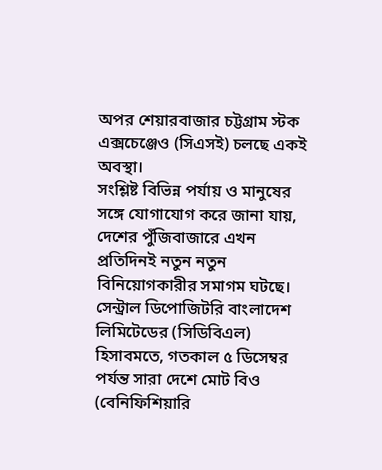অপর শেয়ারবাজার চট্টগ্রাম স্টক এক্সচেঞ্জেও (সিএসই) চলছে একই অবস্থা।
সংশ্লিষ্ট বিভিন্ন পর্যায় ও মানুষের সঙ্গে যোগাযোগ করে জানা যায়, দেশের পুঁজিবাজারে এখন প্রতিদিনই নতুন নতুন বিনিয়োগকারীর সমাগম ঘটছে। সেন্ট্রাল ডিপোজিটরি বাংলাদেশ লিমিটেডের (সিডিবিএল) হিসাবমতে, গতকাল ৫ ডিসেম্বর পর্যন্ত সারা দেশে মোট বিও (বেনিফিশিয়ারি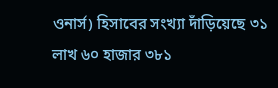ওনার্স) হিসাবের সংখ্যা দাঁড়িয়েছে ৩১ লাখ ৬০ হাজার ৩৮১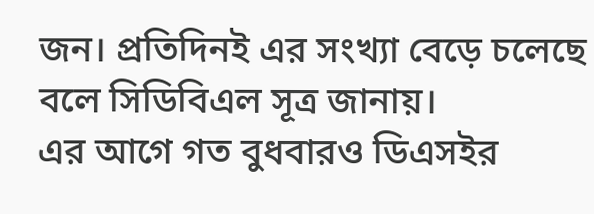জন। প্রতিদিনই এর সংখ্যা বেড়ে চলেছে বলে সিডিবিএল সূত্র জানায়।
এর আগে গত বুধবারও ডিএসইর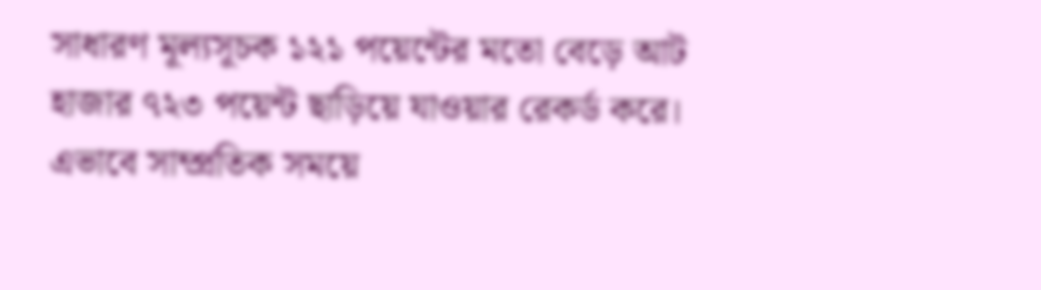সাধারণ মূল্যসূচক ১২১ পয়েন্টের মতো বেড়ে আট হাজার ৭২৩ পয়েন্ট ছাড়িয়ে যাওয়ার রেকর্ড করে। এভাবে সাম্প্রতিক সময়ে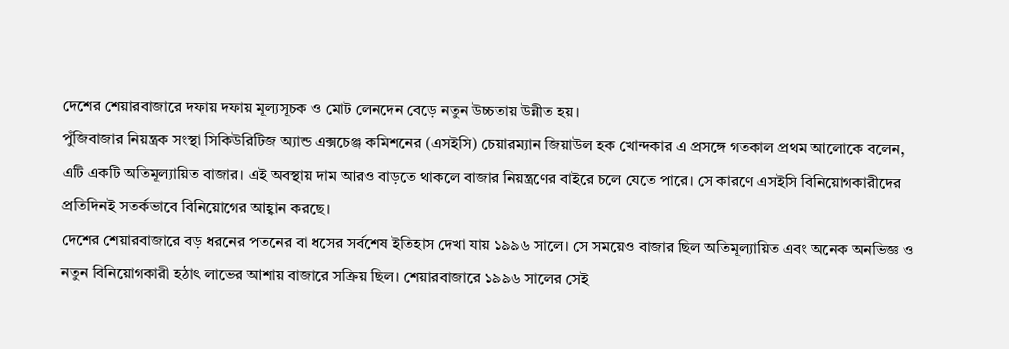দেশের শেয়ারবাজারে দফায় দফায় মূল্যসূচক ও মোট লেনদেন বেড়ে নতুন উচ্চতায় উন্নীত হয়।
পুঁজিবাজার নিয়ন্ত্রক সংস্থা সিকিউরিটিজ অ্যান্ড এক্সচেঞ্জ কমিশনের (এসইসি) চেয়ারম্যান জিয়াউল হক খোন্দকার এ প্রসঙ্গে গতকাল প্রথম আলোকে বলেন, এটি একটি অতিমূল্যায়িত বাজার। এই অবস্থায় দাম আরও বাড়তে থাকলে বাজার নিয়ন্ত্রণের বাইরে চলে যেতে পারে। সে কারণে এসইসি বিনিয়োগকারীদের প্রতিদিনই সতর্কভাবে বিনিয়োগের আহ্বান করছে।
দেশের শেয়ারবাজারে বড় ধরনের পতনের বা ধসের সর্বশেষ ইতিহাস দেখা যায় ১৯৯৬ সালে। সে সময়েও বাজার ছিল অতিমূল্যায়িত এবং অনেক অনভিজ্ঞ ও নতুন বিনিয়োগকারী হঠাৎ লাভের আশায় বাজারে সক্রিয় ছিল। শেয়ারবাজারে ১৯৯৬ সালের সেই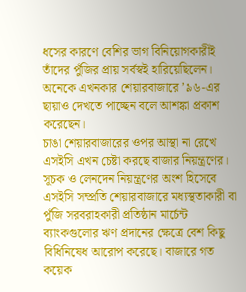ধসের কারণে বেশির ভাগ বিনিয়োগকারীই তাঁদের পুঁজির প্রায় সর্বস্বই হারিয়েছিলেন। অনেকে এখনকার শেয়ারবাজারে ’৯৬-এর ছায়াও দেখতে পাচ্ছেন বলে আশঙ্কা প্রকাশ করেছেন।
চাঙা শেয়ারবাজারের ওপর আস্থা না রেখে এসইসি এখন চেষ্টা করছে বাজার নিয়ন্ত্রণের। সূচক ও লেনদেন নিয়ন্ত্রণের অংশ হিসেবে এসইসি সম্প্রতি শেয়ারবাজারে মধ্যস্থতাকারী বা পুঁজি সরবরাহকারী প্রতিষ্ঠান মার্চেন্ট ব্যাংকগুলোর ঋণ প্রদানের ক্ষেত্রে বেশ কিছু বিধিনিষেধ আরোপ করেছে। বাজারে গত কয়েক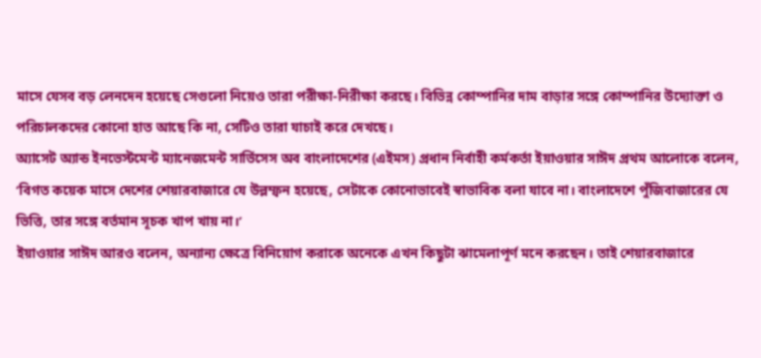মাসে যেসব বড় লেনদেন হয়েছে সেগুলো নিয়েও তারা পরীক্ষা-নিরীক্ষা করছে। বিভিন্ন কোম্পানির দাম বাড়ার সঙ্গে কোম্পানির উদ্যোক্তা ও পরিচালকদের কোনো হাত আছে কি না, সেটিও তারা যাচাই করে দেখছে।
অ্যাসেট অ্যান্ড ইনভেস্টমেন্ট ম্যানেজমেন্ট সার্ভিসেস অব বাংলাদেশের (এইমস) প্রধান নির্বাহী কর্মকর্তা ইয়াওয়ার সাঈদ প্রথম আলোকে বলেন, ‘বিগত কয়েক মাসে দেশের শেয়ারবাজারে যে উল্লম্ফন হয়েছে, সেটাকে কোনোভাবেই স্বাভাবিক বলা যাবে না। বাংলাদেশে পুঁজিবাজারের যে ভিত্তি, তার সঙ্গে বর্তমান সূচক খাপ খায় না।’
ইয়াওয়ার সাঈদ আরও বলেন, অন্যান্য ক্ষেত্রে বিনিয়োগ করাকে অনেকে এখন কিছুটা ঝামেলাপূর্ণ মনে করছেন। তাই শেয়ারবাজারে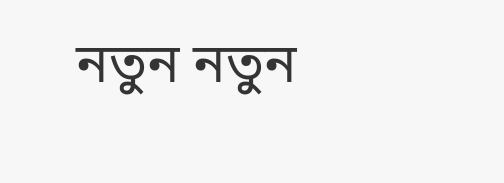নতুন নতুন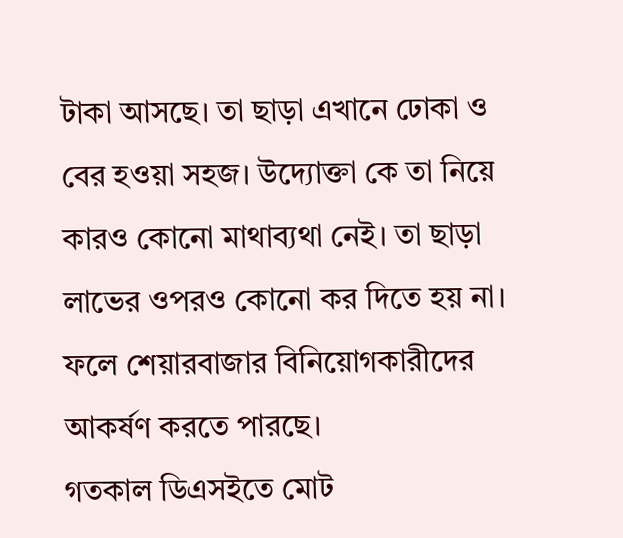টাকা আসছে। তা ছাড়া এখানে ঢোকা ও বের হওয়া সহজ। উদ্যোক্তা কে তা নিয়ে কারও কোনো মাথাব্যথা নেই। তা ছাড়া লাভের ওপরও কোনো কর দিতে হয় না। ফলে শেয়ারবাজার বিনিয়োগকারীদের আকর্ষণ করতে পারছে।
গতকাল ডিএসইতে মোট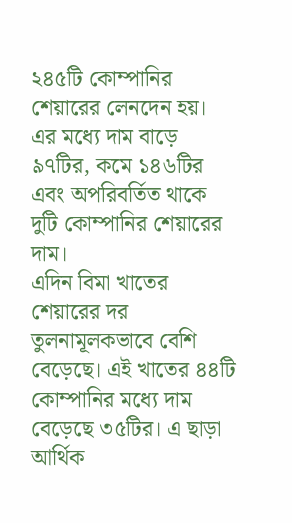২৪৫টি কোম্পানির শেয়ারের লেনদেন হয়। এর মধ্যে দাম বাড়ে ৯৭টির, কমে ১৪৬টির এবং অপরিবর্তিত থাকে দুটি কোম্পানির শেয়ারের দাম।
এদিন বিমা খাতের শেয়ারের দর তুলনামূলকভাবে বেশি বেড়েছে। এই খাতের ৪৪টি কোম্পানির মধ্যে দাম বেড়েছে ৩৫টির। এ ছাড়া আর্থিক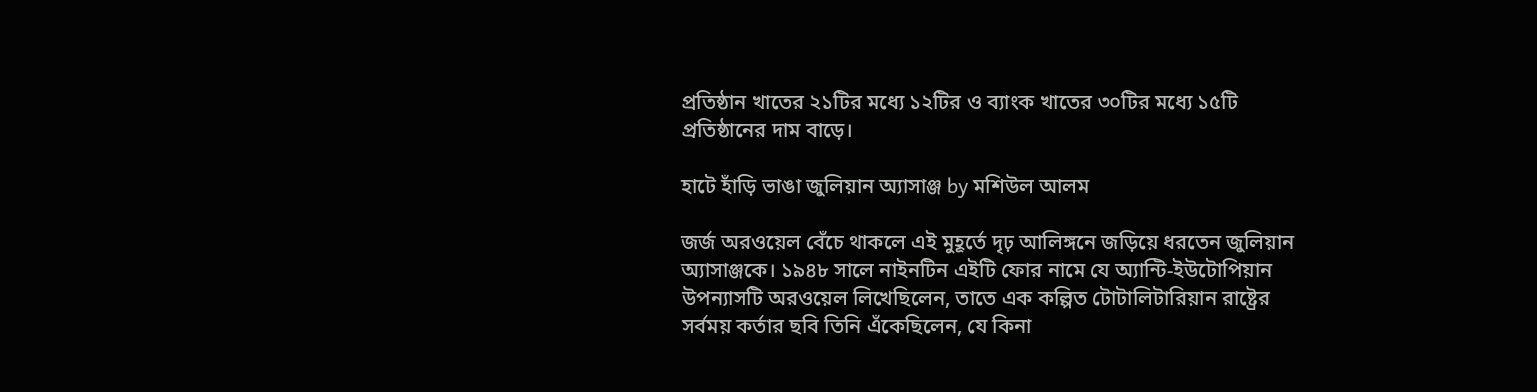প্রতিষ্ঠান খাতের ২১টির মধ্যে ১২টির ও ব্যাংক খাতের ৩০টির মধ্যে ১৫টি প্রতিষ্ঠানের দাম বাড়ে।

হাটে হাঁড়ি ভাঙা জুলিয়ান অ্যাসাঞ্জ by মশিউল আলম

জর্জ অরওয়েল বেঁচে থাকলে এই মুহূর্তে দৃঢ় আলিঙ্গনে জড়িয়ে ধরতেন জুলিয়ান অ্যাসাঞ্জকে। ১৯৪৮ সালে নাইনটিন এইটি ফোর নামে যে অ্যান্টি-ইউটোপিয়ান উপন্যাসটি অরওয়েল লিখেছিলেন, তাতে এক কল্পিত টোটালিটারিয়ান রাষ্ট্রের সর্বময় কর্তার ছবি তিনি এঁকেছিলেন, যে কিনা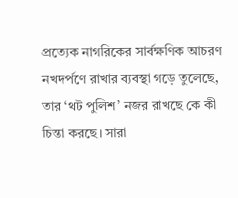প্রত্যেক নাগরিকের সার্বক্ষণিক আচরণ নখদর্পণে রাখার ব্যবস্থা গড়ে তুলেছে, তার ‘থট পুলিশ’ নজর রাখছে কে কী চিন্তা করছে। সারা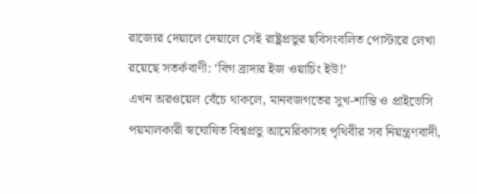রাজ্যের দেয়ালে দেয়ালে সেই রাষ্ট্রপ্রভুর ছবিসংবলিত পোস্টারে লেখা রয়েছে সতর্কবাণী: ‘বিগ ব্রাদার ইজ ওয়াচিং ইউ!’
এখন অরওয়েল বেঁচে থাকলে, মানবজগতের সুখ-শান্তি ও প্রাইভেসি পয়মালকারী স্বঘোষিত বিশ্বপ্রভু আমেরিকাসহ পৃথিবীর সব নিয়ন্ত্রণবাদী,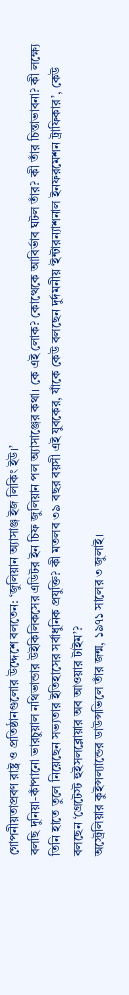গোপনীয়তাপ্রবণ রাষ্ট্র ও প্রতিষ্ঠানগুলোর উদ্দেশে বলতেন: ‘জুলিয়ান অ্যাসাঞ্জ ইজ লিকিং ইউ।’
বলছি দুনিয়া-কাঁপানো ভারচুয়াল নথিভান্ডার উইকিলিকসের এডিটর ইন চিফ জুলিয়ান পল অ্যাসাঞ্জের কথা। কে এই লোক? কোত্থেকে আবির্ভাব ঘটল তাঁর? কী তাঁর চিন্তাভাবনা? কী লক্ষ্যে তিনি হাতে তুলে নিয়েছেন সভ্যতার ইতিহাসের সর্বাধুনিক প্রযুক্তি? কী মতলব ৩৯ বছর বয়সী এই যুবকের, যাঁকে কেউ বলছেন দুর্দমনীয় ‘ইন্টারন্যাশনাল ইনফরমেশন ট্রাফিকার’, কেউ বলছেন ‘গ্রেটেস্ট হুইসলব্লোয়ার অব আওয়ার টাইম’?
অস্ট্রেলিয়ার কুইন্সল্যান্ডের ডাউন্সভিলে তাঁর জন্ম, ১৯৭১ সালের ৩ জুলাই।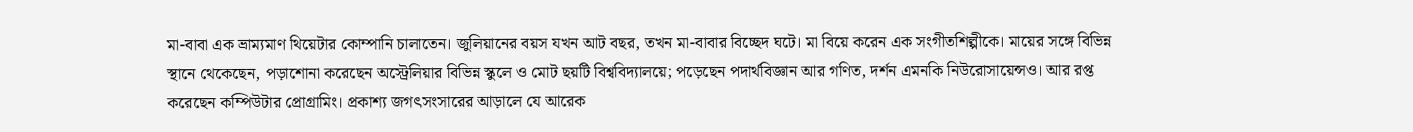মা-বাবা এক ভ্রাম্যমাণ থিয়েটার কোম্পানি চালাতেন। জুলিয়ানের বয়স যখন আট বছর, তখন মা-বাবার বিচ্ছেদ ঘটে। মা বিয়ে করেন এক সংগীতশিল্পীকে। মায়ের সঙ্গে বিভিন্ন স্থানে থেকেছেন, পড়াশোনা করেছেন অস্ট্রেলিয়ার বিভিন্ন স্কুলে ও মোট ছয়টি বিশ্ববিদ্যালয়ে; পড়েছেন পদার্থবিজ্ঞান আর গণিত, দর্শন এমনকি নিউরোসায়েন্সও। আর রপ্ত করেছেন কম্পিউটার প্রোগ্রামিং। প্রকাশ্য জগৎসংসারের আড়ালে যে আরেক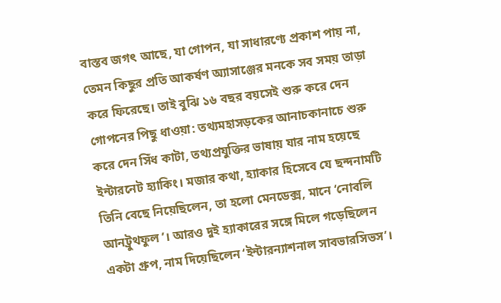বাস্তব জগৎ আছে, যা গোপন, যা সাধারণ্যে প্রকাশ পায় না, তেমন কিছুর প্রতি আকর্ষণ অ্যাসাঞ্জের মনকে সব সময় তাড়া করে ফিরেছে। তাই বুঝি ১৬ বছর বয়সেই শুরু করে দেন গোপনের পিছু ধাওয়া: তথ্যমহাসড়কের আনাচকানাচে শুরু করে দেন সিঁধ কাটা, তথ্যপ্রযুক্তির ভাষায় যার নাম হয়েছে ইন্টারনেট হ্যাকিং। মজার কথা, হ্যাকার হিসেবে যে ছন্দনামটি তিনি বেছে নিয়েছিলেন, তা হলো মেনডেক্স, মানে ‘নোবলি আনট্রুথফুল’। আরও দুই হ্যাকারের সঙ্গে মিলে গড়েছিলেন একটা গ্রুপ, নাম দিয়েছিলেন ‘ইন্টারন্যাশনাল সাবভারসিভস’।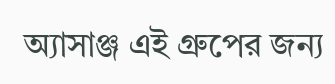অ্যাসাঞ্জ এই গ্রুপের জন্য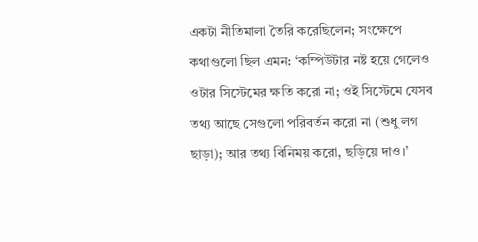একটা নীতিমালা তৈরি করেছিলেন; সংক্ষেপে কথাগুলো ছিল এমন: ‘কম্পিউটার নষ্ট হয়ে গেলেও ওটার সিস্টেমের ক্ষতি করো না; ওই সিস্টেমে যেসব তথ্য আছে সেগুলো পরিবর্তন করো না (শুধু লগ ছাড়া); আর তথ্য বিনিময় করো, ছড়িয়ে দাও।’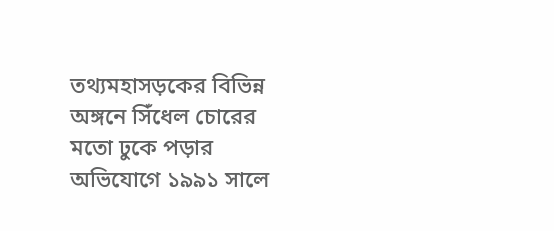তথ্যমহাসড়কের বিভিন্ন অঙ্গনে সিঁধেল চোরের মতো ঢুকে পড়ার অভিযোগে ১৯৯১ সালে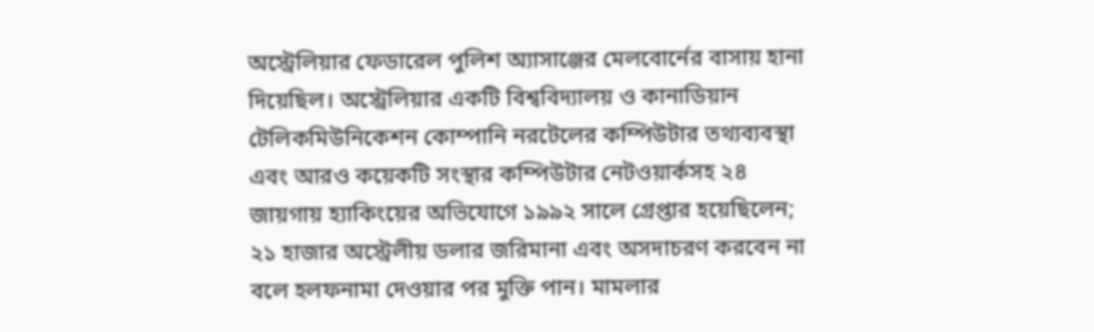অস্ট্রেলিয়ার ফেডারেল পুলিশ অ্যাসাঞ্জের মেলবোর্নের বাসায় হানা দিয়েছিল। অস্ট্রেলিয়ার একটি বিশ্ববিদ্যালয় ও কানাডিয়ান টেলিকমিউনিকেশন কোম্পানি নরটেলের কম্পিউটার তথ্যব্যবস্থা এবং আরও কয়েকটি সংস্থার কম্পিউটার নেটওয়ার্কসহ ২৪ জায়গায় হ্যাকিংয়ের অভিযোগে ১৯৯২ সালে গ্রেপ্তার হয়েছিলেন; ২১ হাজার অস্ট্রেলীয় ডলার জরিমানা এবং অসদাচরণ করবেন না বলে হলফনামা দেওয়ার পর মুক্তি পান। মামলার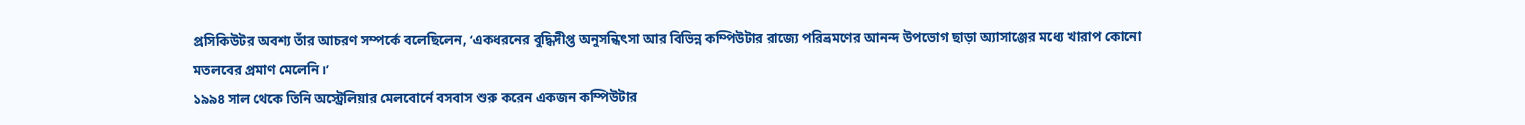প্রসিকিউটর অবশ্য তাঁর আচরণ সম্পর্কে বলেছিলেন, ‘একধরনের বুদ্ধিদীপ্ত অনুসন্ধিৎসা আর বিভিন্ন কম্পিউটার রাজ্যে পরিভ্রমণের আনন্দ উপভোগ ছাড়া অ্যাসাঞ্জের মধ্যে খারাপ কোনো মতলবের প্রমাণ মেলেনি।’
১৯৯৪ সাল থেকে তিনি অস্ট্রেলিয়ার মেলবোর্নে বসবাস শুরু করেন একজন কম্পিউটার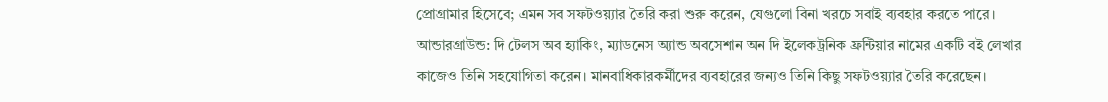প্রোগ্রামার হিসেবে; এমন সব সফটওয়্যার তৈরি করা শুরু করেন, যেগুলো বিনা খরচে সবাই ব্যবহার করতে পারে। আন্ডারগ্রাউন্ড: দি টেলস অব হ্যাকিং, ম্যাডনেস অ্যান্ড অবসেশান অন দি ইলেকট্রনিক ফ্রন্টিয়ার নামের একটি বই লেখার কাজেও তিনি সহযোগিতা করেন। মানবাধিকারকর্মীদের ব্যবহারের জন্যও তিনি কিছু সফটওয়্যার তৈরি করেছেন।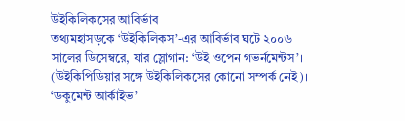উইকিলিকসের আবির্ভাব
তথ্যমহাসড়কে ‘উইকিলিকস’-এর আবির্ভাব ঘটে ২০০৬ সালের ডিসেম্বরে, যার স্লোগান: ‘উই ওপেন গভর্নমেন্টস’। (উইকিপিডিয়ার সঙ্গে উইকিলিকসের কোনো সম্পর্ক নেই)। ‘ডকুমেন্ট আর্কাইভ’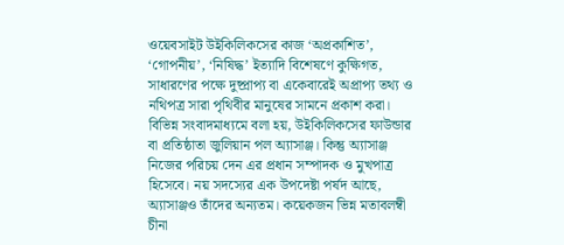ওয়েবসাইট উইকিলিকসের কাজ ‘অপ্রকাশিত’, ‘গোপনীয়’, ‘নিষিদ্ধ’ ইত্যাদি বিশেষণে কুক্ষিগত, সাধারণের পক্ষে দুষ্প্রাপ্য বা একেবারেই অপ্রাপ্য তথ্য ও নথিপত্র সারা পৃথিবীর মানুষের সামনে প্রকাশ করা। বিভিন্ন সংবাদমাধ্যমে বলা হয়, উইকিলিকসের ফাউন্ডার বা প্রতিষ্ঠাতা জুলিয়ান পল অ্যাসাঞ্জ। কিন্তু অ্যাসাঞ্জ নিজের পরিচয় দেন এর প্রধান সম্পাদক ও মুখপাত্র হিসেবে। নয় সদস্যের এক উপদেষ্টা পর্ষদ আছে, অ্যাসাঞ্জও তাঁদের অন্যতম। কয়েকজন ভিন্ন মতাবলম্বী চীনা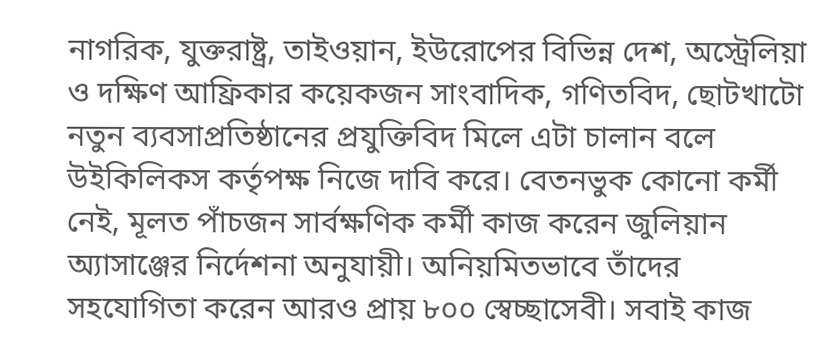নাগরিক, যুক্তরাষ্ট্র, তাইওয়ান, ইউরোপের বিভিন্ন দেশ, অস্ট্রেলিয়া ও দক্ষিণ আফ্রিকার কয়েকজন সাংবাদিক, গণিতবিদ, ছোটখাটো নতুন ব্যবসাপ্রতিষ্ঠানের প্রযুক্তিবিদ মিলে এটা চালান বলে উইকিলিকস কর্তৃপক্ষ নিজে দাবি করে। বেতনভুক কোনো কর্মী নেই, মূলত পাঁচজন সার্বক্ষণিক কর্মী কাজ করেন জুলিয়ান অ্যাসাঞ্জের নির্দেশনা অনুযায়ী। অনিয়মিতভাবে তাঁদের সহযোগিতা করেন আরও প্রায় ৮০০ স্বেচ্ছাসেবী। সবাই কাজ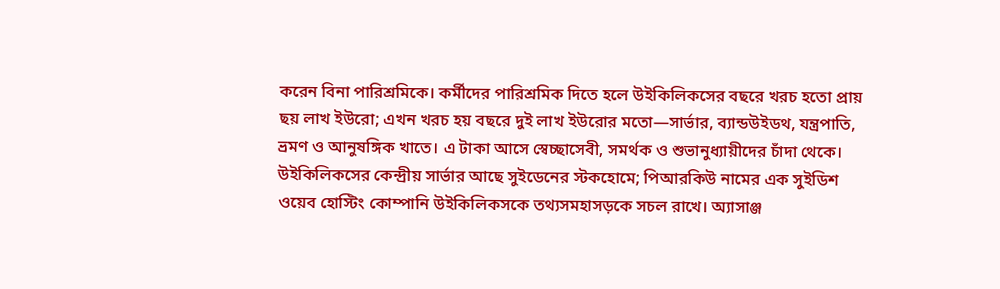করেন বিনা পারিশ্রমিকে। কর্মীদের পারিশ্রমিক দিতে হলে উইকিলিকসের বছরে খরচ হতো প্রায় ছয় লাখ ইউরো; এখন খরচ হয় বছরে দুই লাখ ইউরোর মতো—সার্ভার, ব্যান্ডউইডথ, যন্ত্রপাতি, ভ্রমণ ও আনুষঙ্গিক খাতে। এ টাকা আসে স্বেচ্ছাসেবী, সমর্থক ও শুভানুধ্যায়ীদের চাঁদা থেকে।
উইকিলিকসের কেন্দ্রীয় সার্ভার আছে সুইডেনের স্টকহোমে; পিআরকিউ নামের এক সুইডিশ ওয়েব হোস্টিং কোম্পানি উইকিলিকসকে তথ্যসমহাসড়কে সচল রাখে। অ্যাসাঞ্জ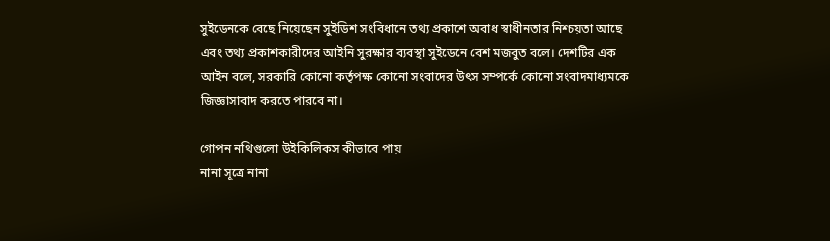সুইডেনকে বেছে নিয়েছেন সুইডিশ সংবিধানে তথ্য প্রকাশে অবাধ স্বাধীনতার নিশ্চয়তা আছে এবং তথ্য প্রকাশকারীদের আইনি সুরক্ষার ব্যবস্থা সুইডেনে বেশ মজবুত বলে। দেশটির এক আইন বলে, সরকারি কোনো কর্তৃপক্ষ কোনো সংবাদের উৎস সম্পর্কে কোনো সংবাদমাধ্যমকে জিজ্ঞাসাবাদ করতে পারবে না।

গোপন নথিগুলো উইকিলিকস কীভাবে পায়
নানা সূত্রে নানা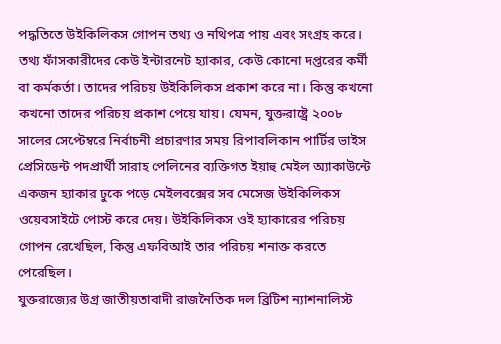পদ্ধতিতে উইকিলিকস গোপন তথ্য ও নথিপত্র পায় এবং সংগ্রহ করে। তথ্য ফাঁসকারীদের কেউ ইন্টারনেট হ্যাকার, কেউ কোনো দপ্তরের কর্মী বা কর্মকর্তা। তাদের পরিচয় উইকিলিকস প্রকাশ করে না। কিন্তু কখনো কখনো তাদের পরিচয় প্রকাশ পেয়ে যায়। যেমন, যুক্তরাষ্ট্রে ২০০৮ সালের সেপ্টেম্বরে নির্বাচনী প্রচারণার সময় রিপাবলিকান পার্টির ভাইস প্রেসিডেন্ট পদপ্রার্থী সারাহ পেলিনের ব্যক্তিগত ইয়াহু মেইল অ্যাকাউন্টে একজন হ্যাকার ঢুকে পড়ে মেইলবক্সের সব মেসেজ উইকিলিকস ওয়েবসাইটে পোস্ট করে দেয়। উইকিলিকস ওই হ্যাকারের পরিচয় গোপন রেখেছিল, কিন্তু এফবিআই তার পরিচয় শনাক্ত করতে পেরেছিল।
যুক্তরাজ্যের উগ্র জাতীয়তাবাদী রাজনৈতিক দল ব্রিটিশ ন্যাশনালিস্ট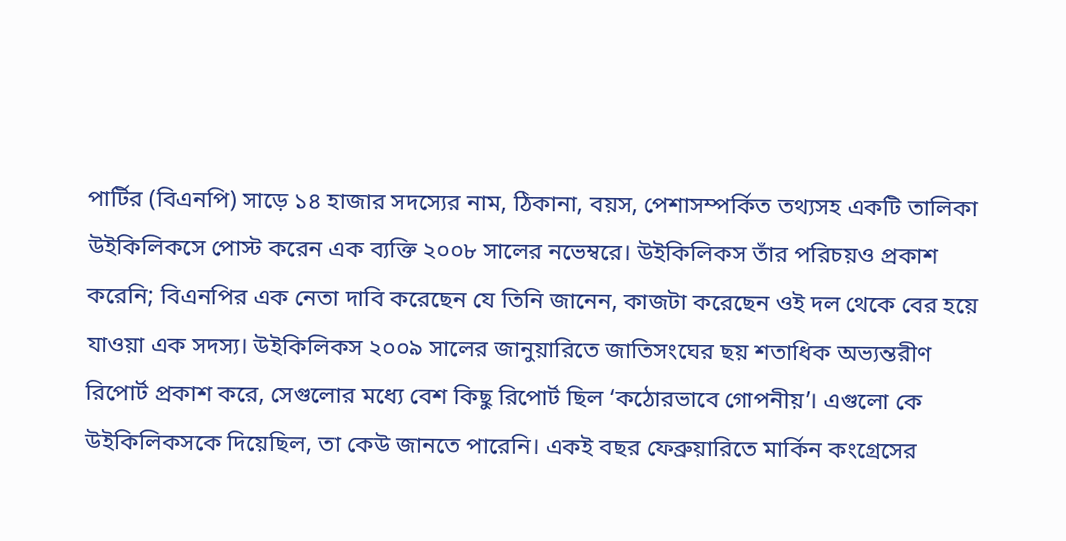পার্টির (বিএনপি) সাড়ে ১৪ হাজার সদস্যের নাম, ঠিকানা, বয়স, পেশাসম্পর্কিত তথ্যসহ একটি তালিকা উইকিলিকসে পোস্ট করেন এক ব্যক্তি ২০০৮ সালের নভেম্বরে। উইকিলিকস তাঁর পরিচয়ও প্রকাশ করেনি; বিএনপির এক নেতা দাবি করেছেন যে তিনি জানেন, কাজটা করেছেন ওই দল থেকে বের হয়ে যাওয়া এক সদস্য। উইকিলিকস ২০০৯ সালের জানুয়ারিতে জাতিসংঘের ছয় শতাধিক অভ্যন্তরীণ রিপোর্ট প্রকাশ করে, সেগুলোর মধ্যে বেশ কিছু রিপোর্ট ছিল ‘কঠোরভাবে গোপনীয়’। এগুলো কে উইকিলিকসকে দিয়েছিল, তা কেউ জানতে পারেনি। একই বছর ফেব্রুয়ারিতে মার্কিন কংগ্রেসের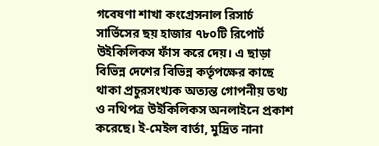গবেষণা শাখা কংগ্রেসনাল রিসার্চ সার্ভিসের ছয় হাজার ৭৮০টি রিপোর্ট উইকিলিকস ফাঁস করে দেয়। এ ছাড়া বিভিন্ন দেশের বিভিন্ন কর্তৃপক্ষের কাছে থাকা প্রচুরসংখ্যক অত্যন্ত গোপনীয় তথ্য ও নথিপত্র উইকিলিকস অনলাইনে প্রকাশ করেছে। ই-মেইল বার্তা, মুদ্রিত নানা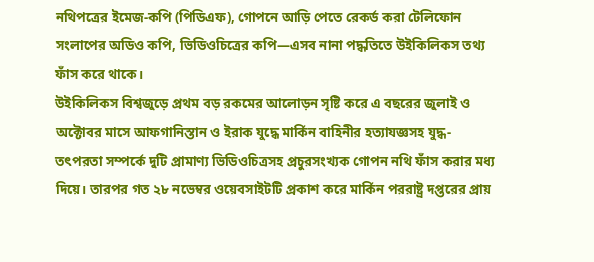নথিপত্রের ইমেজ-কপি (পিডিএফ), গোপনে আড়ি পেতে রেকর্ড করা টেলিফোন সংলাপের অডিও কপি, ভিডিওচিত্রের কপি—এসব নানা পদ্ধতিতে উইকিলিকস তথ্য ফাঁস করে থাকে।
উইকিলিকস বিশ্বজুড়ে প্রথম বড় রকমের আলোড়ন সৃষ্টি করে এ বছরের জুলাই ও অক্টোবর মাসে আফগানিস্তান ও ইরাক যুদ্ধে মার্কিন বাহিনীর হত্যাযজ্ঞসহ যুদ্ধ-তৎপরতা সম্পর্কে দুটি প্রামাণ্য ভিডিওচিত্রসহ প্রচুরসংখ্যক গোপন নথি ফাঁস করার মধ্য দিয়ে। তারপর গত ২৮ নভেম্বর ওয়েবসাইটটি প্রকাশ করে মার্কিন পররাষ্ট্র দপ্তরের প্রায়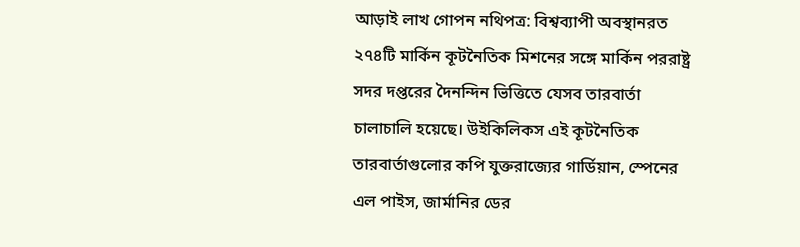আড়াই লাখ গোপন নথিপত্র: বিশ্বব্যাপী অবস্থানরত ২৭৪টি মার্কিন কূটনৈতিক মিশনের সঙ্গে মার্কিন পররাষ্ট্র সদর দপ্তরের দৈনন্দিন ভিত্তিতে যেসব তারবার্তা চালাচালি হয়েছে। উইকিলিকস এই কূটনৈতিক তারবার্তাগুলোর কপি যুক্তরাজ্যের গার্ডিয়ান, স্পেনের এল পাইস, জার্মানির ডের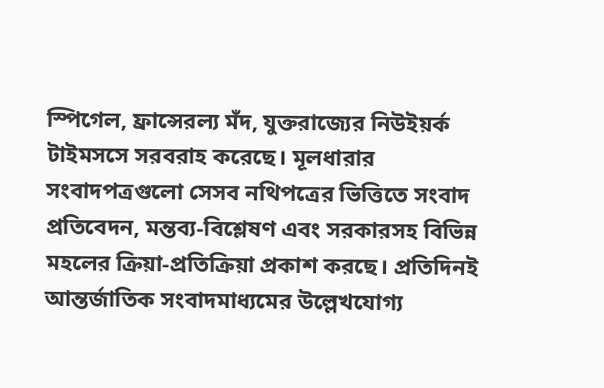স্পিগেল, ফ্রান্সেরল্য মঁদ, যুক্তরাজ্যের নিউইয়র্ক টাইমসসে সরবরাহ করেছে। মূলধারার সংবাদপত্রগুলো সেসব নথিপত্রের ভিত্তিতে সংবাদ প্রতিবেদন, মন্তব্য-বিশ্লেষণ এবং সরকারসহ বিভিন্ন মহলের ক্রিয়া-প্রতিক্রিয়া প্রকাশ করছে। প্রতিদিনই আন্তর্জাতিক সংবাদমাধ্যমের উল্লেখযোগ্য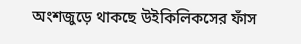অংশজুড়ে থাকছে উইকিলিকসের ফাঁস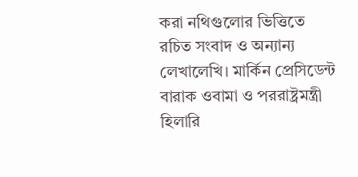করা নথিগুলোর ভিত্তিতে রচিত সংবাদ ও অন্যান্য লেখালেখি। মার্কিন প্রেসিডেন্ট বারাক ওবামা ও পররাষ্ট্রমন্ত্রী হিলারি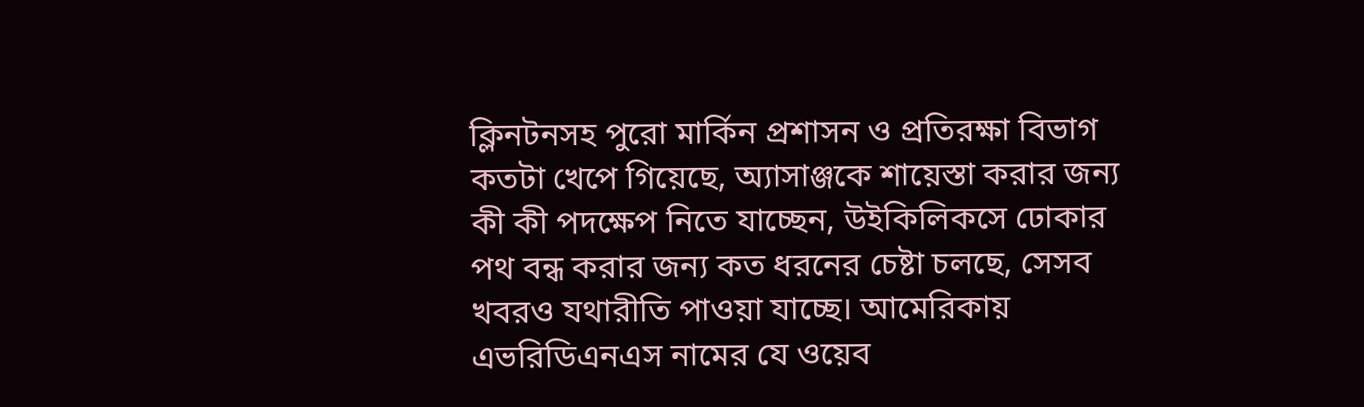ক্লিনটনসহ পুরো মার্কিন প্রশাসন ও প্রতিরক্ষা বিভাগ কতটা খেপে গিয়েছে, অ্যাসাঞ্জকে শায়েস্তা করার জন্য কী কী পদক্ষেপ নিতে যাচ্ছেন, উইকিলিকসে ঢোকার পথ বন্ধ করার জন্য কত ধরনের চেষ্টা চলছে, সেসব খবরও যথারীতি পাওয়া যাচ্ছে। আমেরিকায় এভরিডিএনএস নামের যে ওয়েব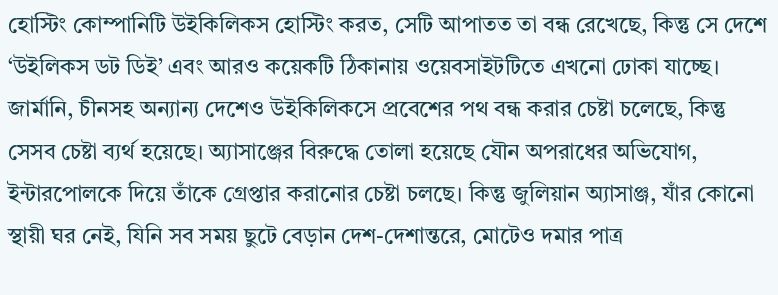হোস্টিং কোম্পানিটি উইকিলিকস হোস্টিং করত, সেটি আপাতত তা বন্ধ রেখেছে, কিন্তু সে দেশে ‘উইলিকস ডট ডিই’ এবং আরও কয়েকটি ঠিকানায় ওয়েবসাইটটিতে এখনো ঢোকা যাচ্ছে। জার্মানি, চীনসহ অন্যান্য দেশেও উইকিলিকসে প্রবেশের পথ বন্ধ করার চেষ্টা চলেছে, কিন্তু সেসব চেষ্টা ব্যর্থ হয়েছে। অ্যাসাঞ্জের বিরুদ্ধে তোলা হয়েছে যৌন অপরাধের অভিযোগ, ইন্টারপোলকে দিয়ে তাঁকে গ্রেপ্তার করানোর চেষ্টা চলছে। কিন্তু জুলিয়ান অ্যাসাঞ্জ, যাঁর কোনো স্থায়ী ঘর নেই, যিনি সব সময় ছুটে বেড়ান দেশ-দেশান্তরে, মোটেও দমার পাত্র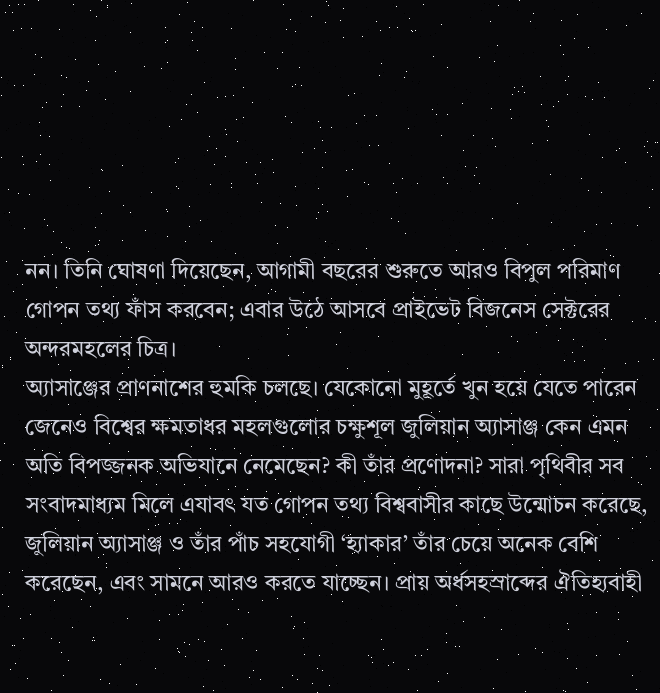নন। তিনি ঘোষণা দিয়েছেন, আগামী বছরের শুরুতে আরও বিপুল পরিমাণ গোপন তথ্য ফাঁস করবেন; এবার উঠে আসবে প্রাইভেট বিজনেস সেক্টরের অন্দরমহলের চিত্র।
অ্যাসাঞ্জের প্রাণনাশের হুমকি চলছে। যেকোনো মুহূর্তে খুন হয়ে যেতে পারেন জেনেও বিশ্বের ক্ষমতাধর মহলগুলোর চক্ষুশূল জুলিয়ান অ্যাসাঞ্জ কেন এমন অতি বিপজ্জনক অভিযানে নেমেছেন? কী তাঁর প্রণোদনা? সারা পৃথিবীর সব সংবাদমাধ্যম মিলে এযাবৎ যত গোপন তথ্য বিশ্ববাসীর কাছে উন্মোচন করেছে, জুলিয়ান অ্যাসাঞ্জ ও তাঁর পাঁচ সহযোগী ‘হ্যাকার’ তাঁর চেয়ে অনেক বেশি করেছেন, এবং সামনে আরও করতে যাচ্ছেন। প্রায় অর্ধসহস্রাব্দের ঐতিহ্যবাহী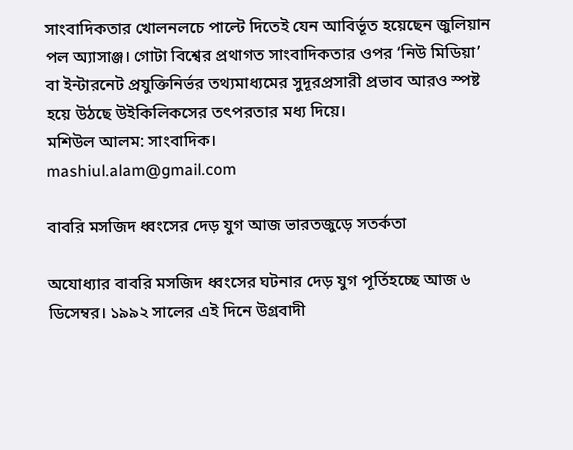সাংবাদিকতার খোলনলচে পাল্টে দিতেই যেন আবির্ভূত হয়েছেন জুলিয়ান পল অ্যাসাঞ্জ। গোটা বিশ্বের প্রথাগত সাংবাদিকতার ওপর ‘নিউ মিডিয়া’ বা ইন্টারনেট প্রযুক্তিনির্ভর তথ্যমাধ্যমের সুদূরপ্রসারী প্রভাব আরও স্পষ্ট হয়ে উঠছে উইকিলিকসের তৎপরতার মধ্য দিয়ে।
মশিউল আলম: সাংবাদিক।
mashiul.alam@gmail.com

বাবরি মসজিদ ধ্বংসের দেড় যুগ আজ ভারতজুড়ে সতর্কতা

অযোধ্যার বাবরি মসজিদ ধ্বংসের ঘটনার দেড় যুগ পূর্তিহচ্ছে আজ ৬ ডিসেম্বর। ১৯৯২ সালের এই দিনে উগ্রবাদী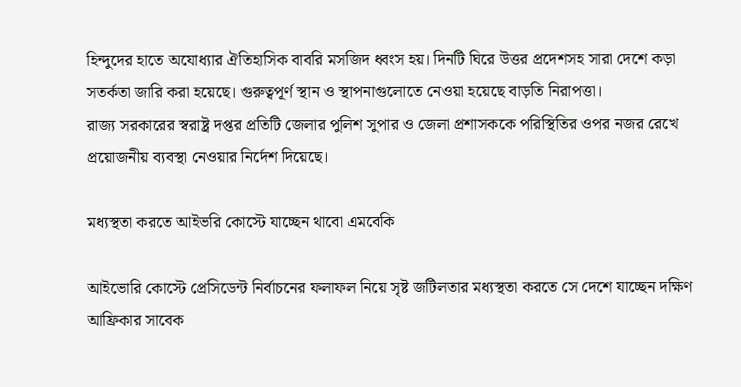হিন্দুদের হাতে অযোধ্যার ঐতিহাসিক বাবরি মসজিদ ধ্বংস হয়। দিনটি ঘিরে উত্তর প্রদেশসহ সারা দেশে কড়া সতর্কতা জারি করা হয়েছে। গুরুত্বপূর্ণ স্থান ও স্থাপনাগুলোতে নেওয়া হয়েছে বাড়তি নিরাপত্তা।
রাজ্য সরকারের স্বরাষ্ট্র দপ্তর প্রতিটি জেলার পুলিশ সুপার ও জেলা প্রশাসককে পরিস্থিতির ওপর নজর রেখে প্রয়োজনীয় ব্যবস্থা নেওয়ার নির্দেশ দিয়েছে।

মধ্যস্থতা করতে আইভরি কোস্টে যাচ্ছেন থাবো এমবেকি

আইভোরি কোস্টে প্রেসিডেন্ট নির্বাচনের ফলাফল নিয়ে সৃষ্ট জটিলতার মধ্যস্থতা করতে সে দেশে যাচ্ছেন দক্ষিণ আফ্রিকার সাবেক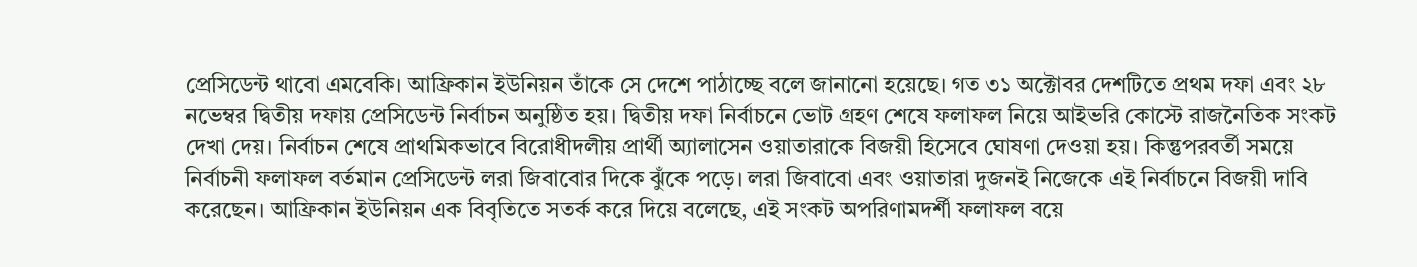প্রেসিডেন্ট থাবো এমবেকি। আফ্রিকান ইউনিয়ন তাঁকে সে দেশে পাঠাচ্ছে বলে জানানো হয়েছে। গত ৩১ অক্টোবর দেশটিতে প্রথম দফা এবং ২৮ নভেম্বর দ্বিতীয় দফায় প্রেসিডেন্ট নির্বাচন অনুষ্ঠিত হয়। দ্বিতীয় দফা নির্বাচনে ভোট গ্রহণ শেষে ফলাফল নিয়ে আইভরি কোস্টে রাজনৈতিক সংকট দেখা দেয়। নির্বাচন শেষে প্রাথমিকভাবে বিরোধীদলীয় প্রার্থী অ্যালাসেন ওয়াতারাকে বিজয়ী হিসেবে ঘোষণা দেওয়া হয়। কিন্তুপরবর্তী সময়ে নির্বাচনী ফলাফল বর্তমান প্রেসিডেন্ট লরা জিবাবোর দিকে ঝুঁকে পড়ে। লরা জিবাবো এবং ওয়াতারা দুজনই নিজেকে এই নির্বাচনে বিজয়ী দাবি করেছেন। আফ্রিকান ইউনিয়ন এক বিবৃতিতে সতর্ক করে দিয়ে বলেছে, এই সংকট অপরিণামদর্শী ফলাফল বয়ে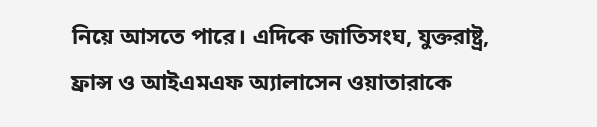নিয়ে আসতে পারে। এদিকে জাতিসংঘ, যুক্তরাষ্ট্র, ফ্রান্স ও আইএমএফ অ্যালাসেন ওয়াতারাকে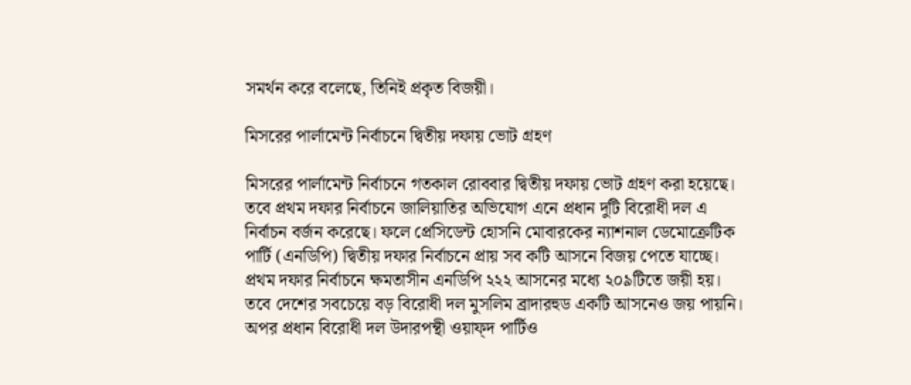সমর্থন করে বলেছে, তিনিই প্রকৃত বিজয়ী।

মিসরের পার্লামেন্ট নির্বাচনে দ্বিতীয় দফায় ভোট গ্রহণ

মিসরের পার্লামেন্ট নির্বাচনে গতকাল রোববার দ্বিতীয় দফায় ভোট গ্রহণ করা হয়েছে। তবে প্রথম দফার নির্বাচনে জালিয়াতির অভিযোগ এনে প্রধান দুটি বিরোধী দল এ নির্বাচন বর্জন করেছে। ফলে প্রেসিডেন্ট হোসনি মোবারকের ন্যাশনাল ডেমোক্রেটিক পার্টি (এনডিপি) দ্বিতীয় দফার নির্বাচনে প্রায় সব কটি আসনে বিজয় পেতে যাচ্ছে।
প্রথম দফার নির্বাচনে ক্ষমতাসীন এনডিপি ২২২ আসনের মধ্যে ২০৯টিতে জয়ী হয়। তবে দেশের সবচেয়ে বড় বিরোধী দল মুসলিম ব্রাদারহুড একটি আসনেও জয় পায়নি। অপর প্রধান বিরোধী দল উদারপন্থী ওয়াফ্দ পার্টিও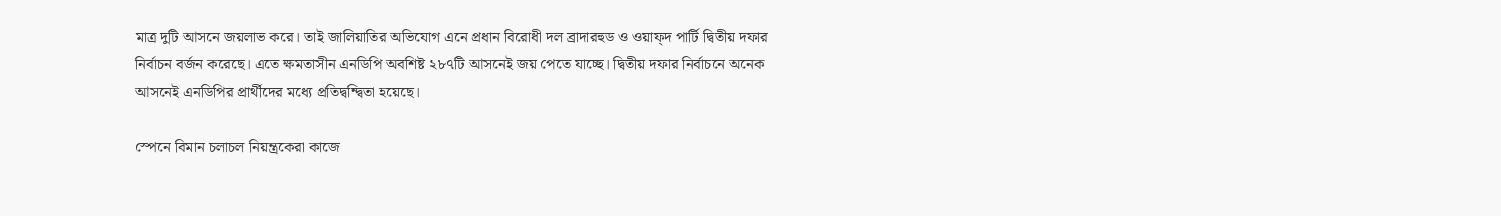মাত্র দুটি আসনে জয়লাভ করে। তাই জালিয়াতির অভিযোগ এনে প্রধান বিরোধী দল ব্রাদারহুড ও ওয়াফ্দ পার্টি দ্বিতীয় দফার নির্বাচন বর্জন করেছে। এতে ক্ষমতাসীন এনডিপি অবশিষ্ট ২৮৭টি আসনেই জয় পেতে যাচ্ছে। দ্বিতীয় দফার নির্বাচনে অনেক আসনেই এনডিপির প্রার্থীদের মধ্যে প্রতিদ্বন্দ্বিতা হয়েছে।

স্পেনে বিমান চলাচল নিয়ন্ত্রকেরা কাজে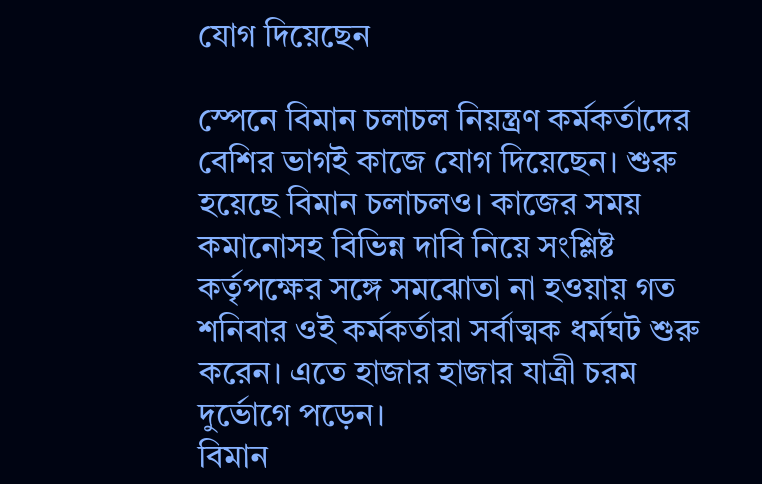যোগ দিয়েছেন

স্পেনে বিমান চলাচল নিয়ন্ত্রণ কর্মকর্তাদের বেশির ভাগই কাজে যোগ দিয়েছেন। শুরু হয়েছে বিমান চলাচলও। কাজের সময় কমানোসহ বিভিন্ন দাবি নিয়ে সংশ্লিষ্ট কর্তৃপক্ষের সঙ্গে সমঝোতা না হওয়ায় গত শনিবার ওই কর্মকর্তারা সর্বাত্মক ধর্মঘট শুরু করেন। এতে হাজার হাজার যাত্রী চরম দুর্ভোগে পড়েন।
বিমান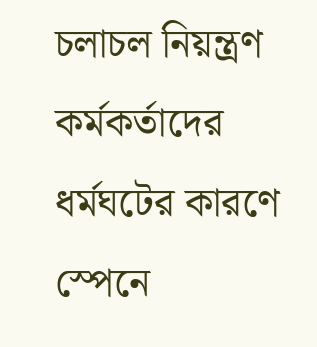চলাচল নিয়ন্ত্রণ কর্মকর্তাদের ধর্মঘটের কারণে স্পেনে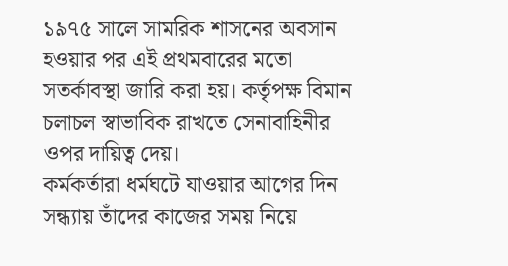১৯৭৫ সালে সামরিক শাসনের অবসান হওয়ার পর এই প্রথমবারের মতো সতর্কাবস্থা জারি করা হয়। কর্তৃপক্ষ বিমান চলাচল স্বাভাবিক রাখতে সেনাবাহিনীর ওপর দায়িত্ব দেয়।
কর্মকর্তারা ধর্মঘটে যাওয়ার আগের দিন সন্ধ্যায় তাঁদের কাজের সময় নিয়ে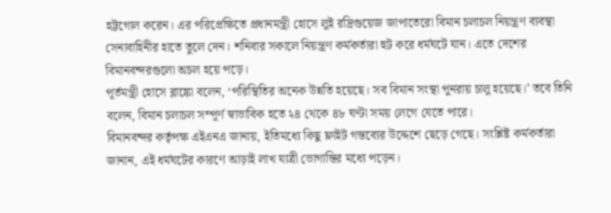হট্টগোল করেন। এর পরিপ্রেক্ষিতে প্রধানমন্ত্রী হোসে লুই রদ্রিগুয়েজ জাপাতেরো বিমান চলাচল নিয়ন্ত্রণ ব্যবস্থা সেনাবাহিনীর হাতে তুলে দেন। শনিবার সকালে নিয়ন্ত্রণ কর্মকর্তারা হুট করে ধর্মঘটে যান। এতে দেশের বিমানবন্দরগুলো অচল হয়ে পড়ে।
পূর্তমন্ত্রী হোসে ব্লাঙ্কো বলেন, ‘পরিস্থিতির অনেক উন্নতি হয়েছে। সব বিমান সংস্থা পুনরায় চালু হয়েছে।’ তবে তিনি বলেন, বিমান চলাচল সম্পূর্ণ স্বাভাবিক হতে ২৪ থেকে ৪৮ ঘণ্টা সময় লেগে যেতে পারে।
বিমানবন্দর কর্তৃপক্ষ এইএনএ জানায়, ইতিমধ্যে কিছু ফ্লাইট গন্তব্যের উদ্দেশে ছেড়ে গেছে। সংশ্লিষ্ট কর্মকর্তারা জানান, এই ধর্মঘটের কারণে আড়াই লাখ যাত্রী ভোগান্তির মধ্যে পড়েন।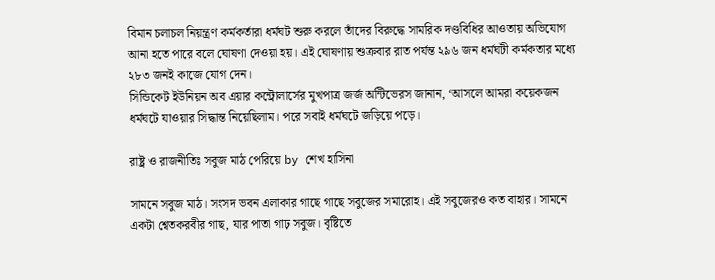বিমান চলাচল নিয়ন্ত্রণ কর্মকর্তারা ধর্মঘট শুরু করলে তাঁদের বিরুদ্ধে সামরিক দণ্ডবিধির আওতায় অভিযোগ আনা হতে পারে বলে ঘোষণা দেওয়া হয়। এই ঘোষণায় শুক্রবার রাত পর্যন্ত ২৯৬ জন ধর্মঘটী কর্মকতার মধ্যে ২৮৩ জনই কাজে যোগ দেন।
সিন্ডিকেট ইউনিয়ন অব এয়ার কন্ট্রোলার্সের মুখপাত্র জর্জ অন্টিভেরস জানান, ‘আসলে আমরা কয়েকজন ধর্মঘটে যাওয়ার সিদ্ধান্ত নিয়েছিলাম। পরে সবাই ধর্মঘটে জড়িয়ে পড়ে।

রাষ্ট্র ও রাজনীতিঃ সবুজ মাঠ পেরিয়ে by শেখ হাসিনা

সামনে সবুজ মাঠ। সংসদ ভবন এলাকার গাছে গাছে সবুজের সমারোহ। এই সবুজেরও কত বাহার। সামনে একটা শ্বেতকরবীর গাছ, যার পাতা গাঢ় সবুজ। বৃষ্টিতে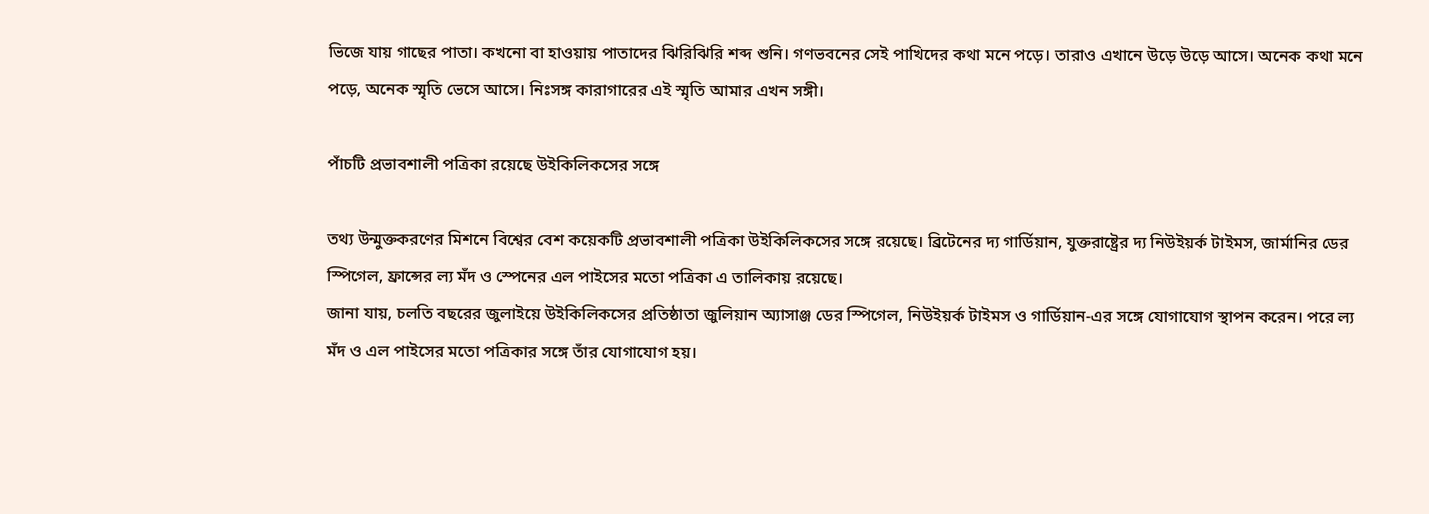ভিজে যায় গাছের পাতা। কখনো বা হাওয়ায় পাতাদের ঝিরিঝিরি শব্দ শুনি। গণভবনের সেই পাখিদের কথা মনে পড়ে। তারাও এখানে উড়ে উড়ে আসে। অনেক কথা মনে পড়ে, অনেক স্মৃতি ভেসে আসে। নিঃসঙ্গ কারাগারের এই স্মৃতি আমার এখন সঙ্গী।

পাঁচটি প্রভাবশালী পত্রিকা রয়েছে উইকিলিকসের সঙ্গে

তথ্য উন্মুক্তকরণের মিশনে বিশ্বের বেশ কয়েকটি প্রভাবশালী পত্রিকা উইকিলিকসের সঙ্গে রয়েছে। ব্রিটেনের দ্য গার্ডিয়ান, যুক্তরাষ্ট্রের দ্য নিউইয়র্ক টাইমস, জার্মানির ডের স্পিগেল, ফ্রান্সের ল্য মঁদ ও স্পেনের এল পাইসের মতো পত্রিকা এ তালিকায় রয়েছে।
জানা যায়, চলতি বছরের জুলাইয়ে উইকিলিকসের প্রতিষ্ঠাতা জুলিয়ান অ্যাসাঞ্জ ডের স্পিগেল, নিউইয়র্ক টাইমস ও গার্ডিয়ান-এর সঙ্গে যোগাযোগ স্থাপন করেন। পরে ল্য মঁদ ও এল পাইসের মতো পত্রিকার সঙ্গে তাঁর যোগাযোগ হয়।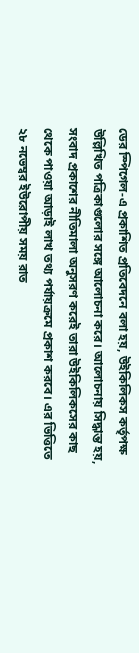ডের স্পিগেল-এ প্রকাশিত প্রতিবেদনে বলা হয়, উইকিলিকস কর্তৃপক্ষ উল্লিখিত পত্রিকাগুলোর সঙ্গে আলোচনা করে। আলোচনায় সিদ্ধান্ত হয়, সংবাদ প্রকাশের নীতিমালা অনুসরণ করেই তারা উইকিলিকসের কাছ থেকে পাওয়া আড়াই লাখ তথ্য পর্যায়ক্রমে প্রকাশ করবে। এর ভিত্তিতে ২৮ নভেম্বর ইউরোপীয় সময় রাত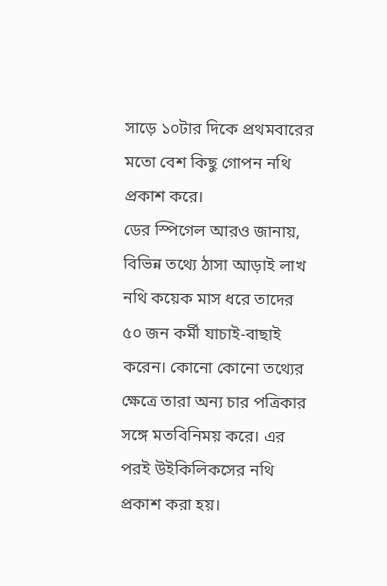সাড়ে ১০টার দিকে প্রথমবারের মতো বেশ কিছু গোপন নথি প্রকাশ করে।
ডের স্পিগেল আরও জানায়, বিভিন্ন তথ্যে ঠাসা আড়াই লাখ নথি কয়েক মাস ধরে তাদের ৫০ জন কর্মী যাচাই-বাছাই করেন। কোনো কোনো তথ্যের ক্ষেত্রে তারা অন্য চার পত্রিকার সঙ্গে মতবিনিময় করে। এর পরই উইকিলিকসের নথি প্রকাশ করা হয়।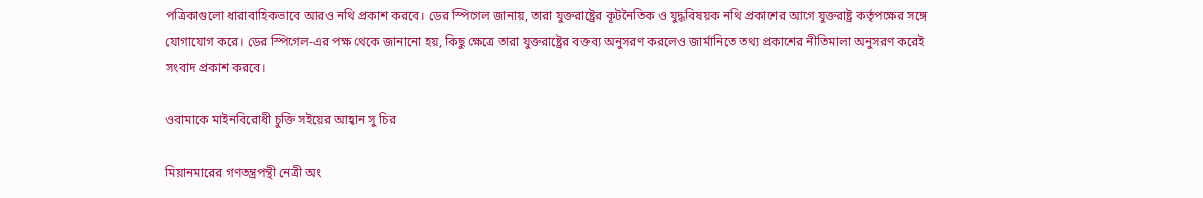পত্রিকাগুলো ধারাবাহিকভাবে আরও নথি প্রকাশ করবে। ডের স্পিগেল জানায়, তারা যুক্তরাষ্ট্রের কূটনৈতিক ও যুদ্ধবিষয়ক নথি প্রকাশের আগে যুক্তরাষ্ট্র কর্তৃপক্ষের সঙ্গে যোগাযোগ করে। ডের স্পিগেল-এর পক্ষ থেকে জানানো হয়, কিছু ক্ষেত্রে তারা যুক্তরাষ্ট্রের বক্তব্য অনুসরণ করলেও জার্মানিতে তথ্য প্রকাশের নীতিমালা অনুসরণ করেই সংবাদ প্রকাশ করবে।

ওবামাকে মাইনবিরোধী চুক্তি সইয়ের আহ্বান সু চির

মিয়ানমারের গণতন্ত্রপন্থী নেত্রী অং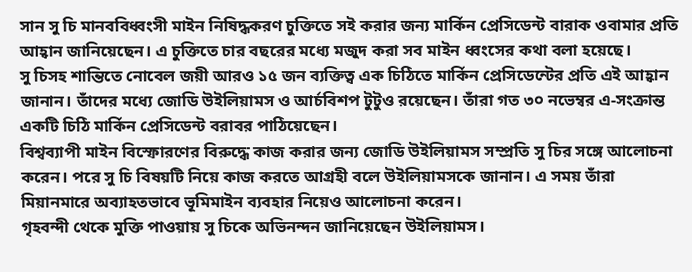সান সু চি মানববিধ্বংসী মাইন নিষিদ্ধকরণ চুক্তিতে সই করার জন্য মার্কিন প্রেসিডেন্ট বারাক ওবামার প্রতি আহ্বান জানিয়েছেন। এ চুক্তিতে চার বছরের মধ্যে মজুদ করা সব মাইন ধ্বংসের কথা বলা হয়েছে।
সু চিসহ শান্তিতে নোবেল জয়ী আরও ১৫ জন ব্যক্তিত্ব এক চিঠিতে মার্কিন প্রেসিডেন্টের প্রতি এই আহ্বান জানান। তাঁদের মধ্যে জোডি উইলিয়ামস ও আর্চবিশপ টুটুও রয়েছেন। তাঁরা গত ৩০ নভেম্বর এ-সংক্রান্ত একটি চিঠি মার্কিন প্রেসিডেন্ট বরাবর পাঠিয়েছেন।
বিশ্বব্যাপী মাইন বিস্ফোরণের বিরুদ্ধে কাজ করার জন্য জোডি উইলিয়ামস সম্প্রতি সু চির সঙ্গে আলোচনা করেন। পরে সু চি বিষয়টি নিয়ে কাজ করতে আগ্রহী বলে উইলিয়ামসকে জানান। এ সময় তাঁরা মিয়ানমারে অব্যাহতভাবে ভূমিমাইন ব্যবহার নিয়েও আলোচনা করেন।
গৃহবন্দী থেকে মুক্তি পাওয়ায় সু চিকে অভিনন্দন জানিয়েছেন উইলিয়ামস।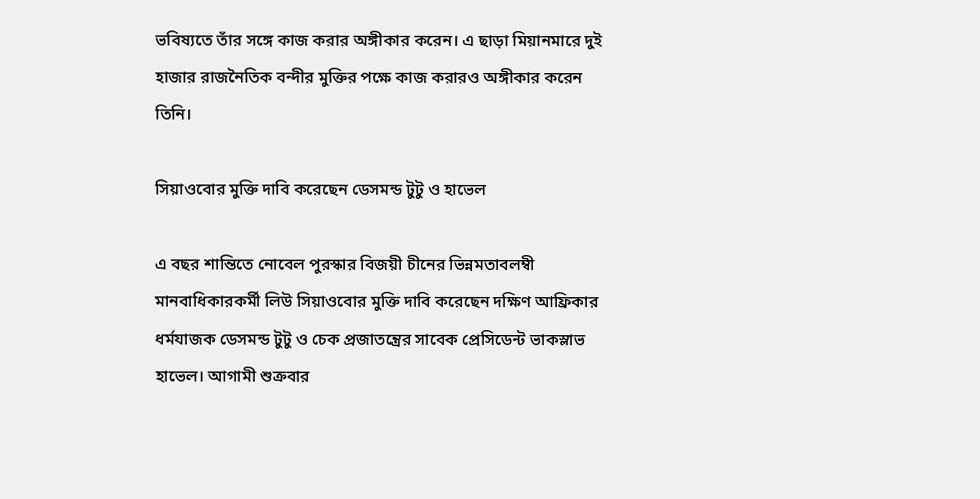ভবিষ্যতে তাঁর সঙ্গে কাজ করার অঙ্গীকার করেন। এ ছাড়া মিয়ানমারে দুই হাজার রাজনৈতিক বন্দীর মুক্তির পক্ষে কাজ করারও অঙ্গীকার করেন তিনি।

সিয়াওবোর মুক্তি দাবি করেছেন ডেসমন্ড টুটু ও হাভেল

এ বছর শান্তিতে নোবেল পুরস্কার বিজয়ী চীনের ভিন্নমতাবলম্বী মানবাধিকারকর্মী লিউ সিয়াওবোর মুক্তি দাবি করেছেন দক্ষিণ আফ্রিকার ধর্মযাজক ডেসমন্ড টুটু ও চেক প্রজাতন্ত্রের সাবেক প্রেসিডেন্ট ভাকস্লাভ হাভেল। আগামী শুক্রবার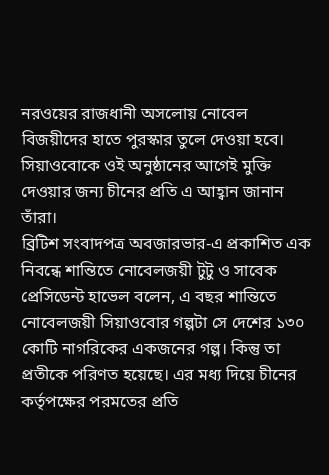নরওয়ের রাজধানী অসলোয় নোবেল বিজয়ীদের হাতে পুরস্কার তুলে দেওয়া হবে। সিয়াওবোকে ওই অনুষ্ঠানের আগেই মুক্তি দেওয়ার জন্য চীনের প্রতি এ আহ্বান জানান তাঁরা।
ব্রিটিশ সংবাদপত্র অবজারভার-এ প্রকাশিত এক নিবন্ধে শান্তিতে নোবেলজয়ী টুটু ও সাবেক প্রেসিডেন্ট হাভেল বলেন, এ বছর শান্তিতে নোবেলজয়ী সিয়াওবোর গল্পটা সে দেশের ১৩০ কোটি নাগরিকের একজনের গল্প। কিন্তু তা প্রতীকে পরিণত হয়েছে। এর মধ্য দিয়ে চীনের কর্তৃপক্ষের পরমতের প্রতি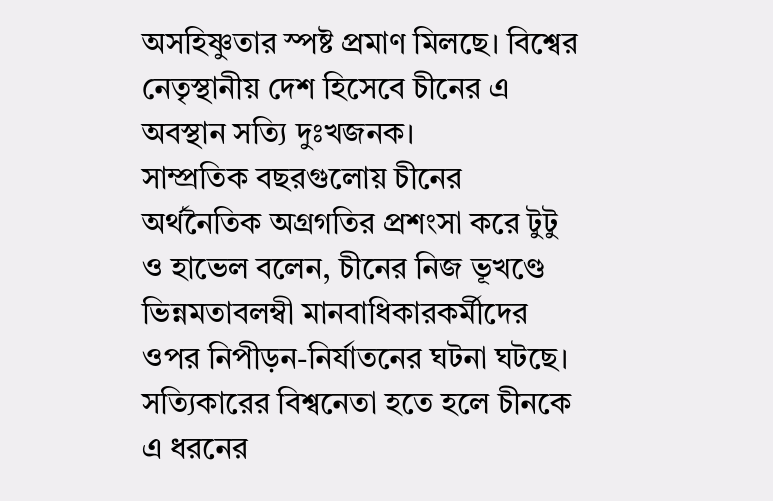অসহিষ্ণুতার স্পষ্ট প্রমাণ মিলছে। বিশ্বের নেতৃস্থানীয় দেশ হিসেবে চীনের এ অবস্থান সত্যি দুঃখজনক।
সাম্প্রতিক বছরগুলোয় চীনের অর্থনৈতিক অগ্রগতির প্রশংসা করে টুটু ও হাভেল বলেন, চীনের নিজ ভূখণ্ডে ভিন্নমতাবলম্বী মানবাধিকারকর্মীদের ওপর নিপীড়ন-নির্যাতনের ঘটনা ঘটছে। সত্যিকারের বিশ্বনেতা হতে হলে চীনকে এ ধরনের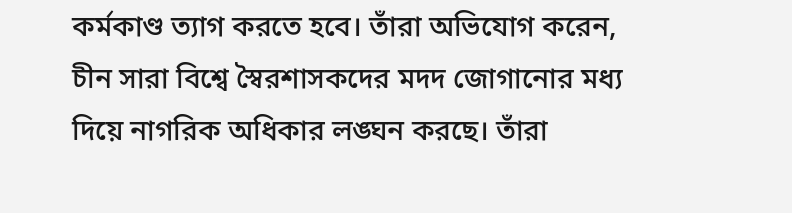কর্মকাণ্ড ত্যাগ করতে হবে। তাঁরা অভিযোগ করেন, চীন সারা বিশ্বে স্বৈরশাসকদের মদদ জোগানোর মধ্য দিয়ে নাগরিক অধিকার লঙ্ঘন করছে। তাঁরা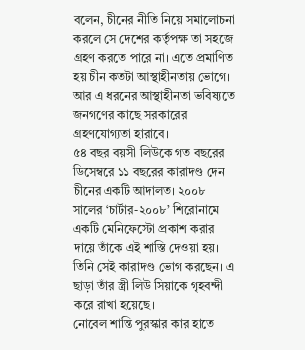বলেন, চীনের নীতি নিয়ে সমালোচনা করলে সে দেশের কর্তৃপক্ষ তা সহজে গ্রহণ করতে পারে না। এতে প্রমাণিত হয় চীন কতটা আস্থাহীনতায় ভোগে। আর এ ধরনের আস্থাহীনতা ভবিষ্যতে জনগণের কাছে সরকারের গ্রহণযোগ্যতা হারাবে।
৫৪ বছর বয়সী লিউকে গত বছরের ডিসেম্বরে ১১ বছরের কারাদণ্ড দেন চীনের একটি আদালত। ২০০৮ সালের ‘চার্টার-২০০৮’ শিরোনামে একটি মেনিফেস্টো প্রকাশ করার দায়ে তাঁকে এই শাস্তি দেওয়া হয়। তিনি সেই কারাদণ্ড ভোগ করছেন। এ ছাড়া তাঁর স্ত্রী লিউ সিয়াকে গৃহবন্দী করে রাখা হয়েছে।
নোবেল শান্তি পুরস্কার কার হাতে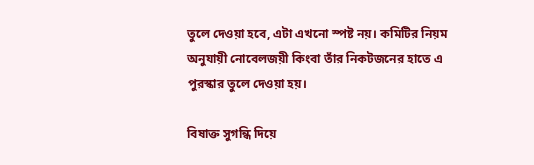তুলে দেওয়া হবে, এটা এখনো স্পষ্ট নয়। কমিটির নিয়ম অনুযায়ী নোবেলজয়ী কিংবা তাঁর নিকটজনের হাতে এ পুরস্কার তুলে দেওয়া হয়।

বিষাক্ত সুগন্ধি দিয়ে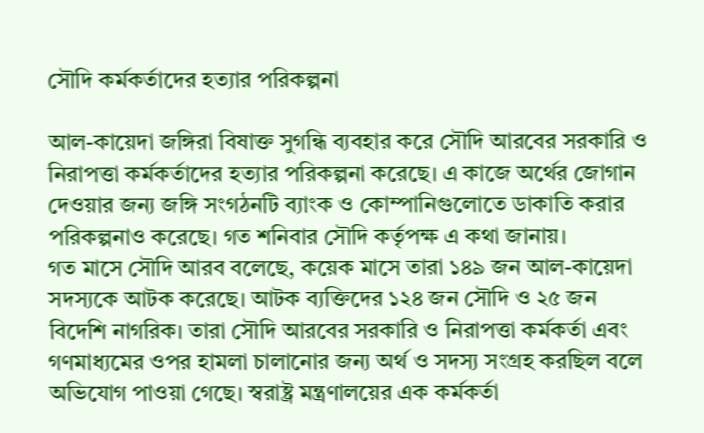সৌদি কর্মকর্তাদের হত্যার পরিকল্পনা

আল-কায়েদা জঙ্গিরা বিষাক্ত সুগন্ধি ব্যবহার করে সৌদি আরবের সরকারি ও নিরাপত্তা কর্মকর্তাদের হত্যার পরিকল্পনা করেছে। এ কাজে অর্থের জোগান দেওয়ার জন্য জঙ্গি সংগঠনটি ব্যাংক ও কোম্পানিগুলোতে ডাকাতি করার পরিকল্পনাও করেছে। গত শনিবার সৌদি কর্তৃপক্ষ এ কথা জানায়।
গত মাসে সৌদি আরব বলেছে, কয়েক মাসে তারা ১৪৯ জন আল-কায়েদা সদস্যকে আটক করেছে। আটক ব্যক্তিদের ১২৪ জন সৌদি ও ২৫ জন বিদেশি নাগরিক। তারা সৌদি আরবের সরকারি ও নিরাপত্তা কর্মকর্তা এবং গণমাধ্যমের ওপর হামলা চালানোর জন্য অর্থ ও সদস্য সংগ্রহ করছিল বলে অভিযোগ পাওয়া গেছে। স্বরাষ্ট্র মন্ত্রণালয়ের এক কর্মকর্তা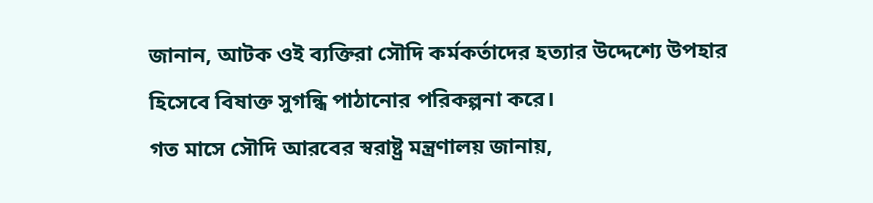জানান, আটক ওই ব্যক্তিরা সৌদি কর্মকর্তাদের হত্যার উদ্দেশ্যে উপহার হিসেবে বিষাক্ত সুগন্ধি পাঠানোর পরিকল্পনা করে।
গত মাসে সৌদি আরবের স্বরাষ্ট্র মন্ত্রণালয় জানায়,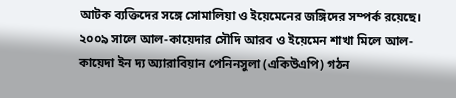আটক ব্যক্তিদের সঙ্গে সোমালিয়া ও ইয়েমেনের জঙ্গিদের সম্পর্ক রয়েছে। ২০০৯ সালে আল-কায়েদার সৌদি আরব ও ইয়েমেন শাখা মিলে আল-কায়েদা ইন দ্য অ্যারাবিয়ান পেনিনসুলা (একিউএপি) গঠন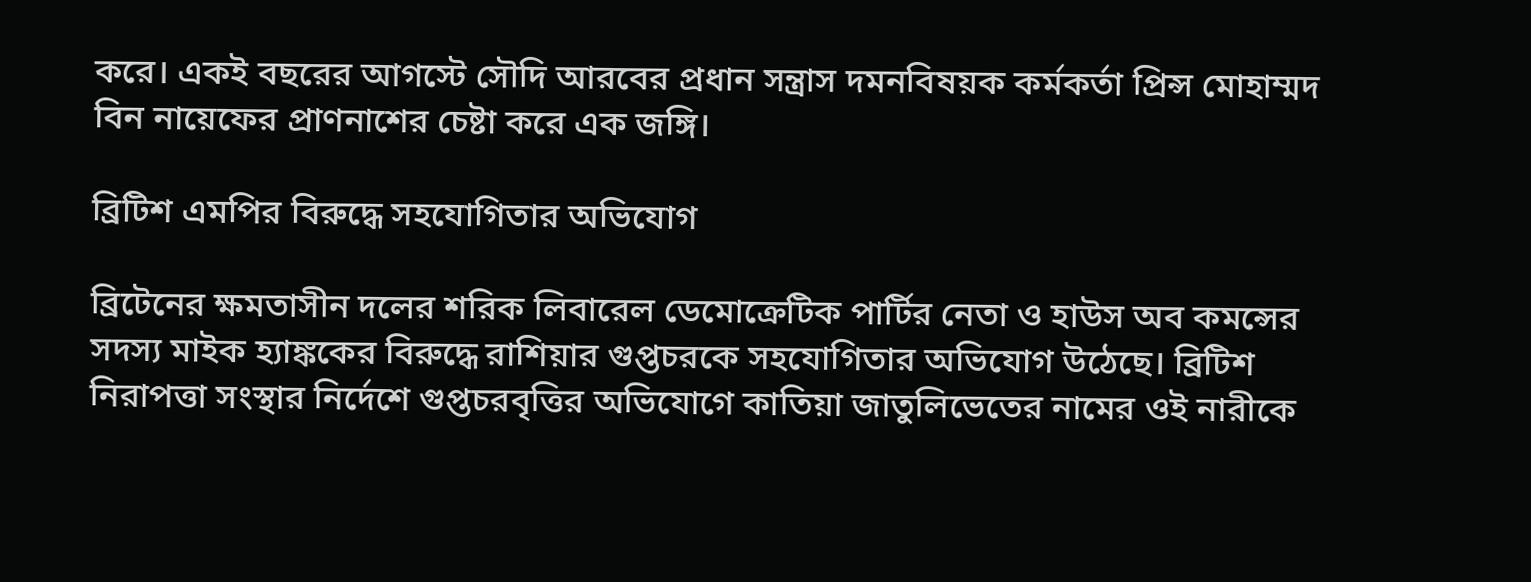করে। একই বছরের আগস্টে সৌদি আরবের প্রধান সন্ত্রাস দমনবিষয়ক কর্মকর্তা প্রিন্স মোহাম্মদ বিন নায়েফের প্রাণনাশের চেষ্টা করে এক জঙ্গি।

ব্রিটিশ এমপির বিরুদ্ধে সহযোগিতার অভিযোগ

ব্রিটেনের ক্ষমতাসীন দলের শরিক লিবারেল ডেমোক্রেটিক পার্টির নেতা ও হাউস অব কমন্সের সদস্য মাইক হ্যাঙ্ককের বিরুদ্ধে রাশিয়ার গুপ্তচরকে সহযোগিতার অভিযোগ উঠেছে। ব্রিটিশ নিরাপত্তা সংস্থার নির্দেশে গুপ্তচরবৃত্তির অভিযোগে কাতিয়া জাতুলিভেতের নামের ওই নারীকে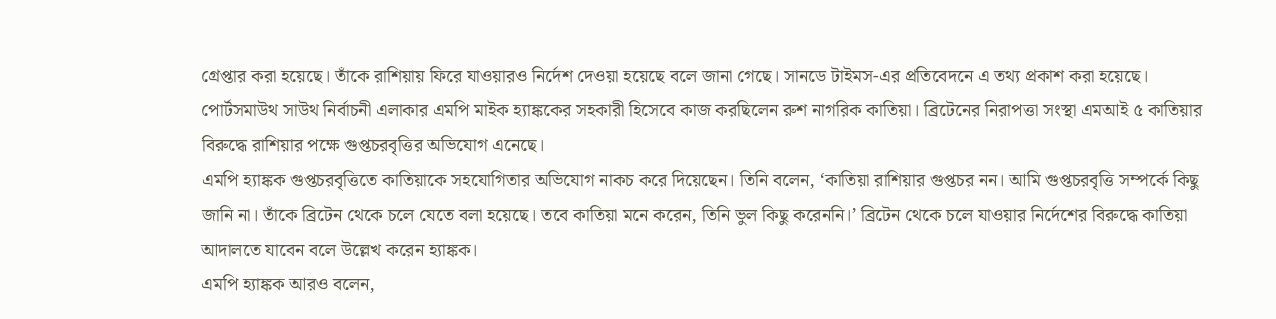গ্রেপ্তার করা হয়েছে। তাঁকে রাশিয়ায় ফিরে যাওয়ারও নির্দেশ দেওয়া হয়েছে বলে জানা গেছে। সানডে টাইমস-এর প্রতিবেদনে এ তথ্য প্রকাশ করা হয়েছে।
পোর্টসমাউথ সাউথ নির্বাচনী এলাকার এমপি মাইক হ্যাঙ্ককের সহকারী হিসেবে কাজ করছিলেন রুশ নাগরিক কাতিয়া। ব্রিটেনের নিরাপত্তা সংস্থা এমআই ৫ কাতিয়ার বিরুদ্ধে রাশিয়ার পক্ষে গুপ্তচরবৃত্তির অভিযোগ এনেছে।
এমপি হ্যাঙ্কক গুপ্তচরবৃত্তিতে কাতিয়াকে সহযোগিতার অভিযোগ নাকচ করে দিয়েছেন। তিনি বলেন, ‘কাতিয়া রাশিয়ার গুপ্তচর নন। আমি গুপ্তচরবৃত্তি সম্পর্কে কিছু জানি না। তাঁকে ব্রিটেন থেকে চলে যেতে বলা হয়েছে। তবে কাতিয়া মনে করেন, তিনি ভুল কিছু করেননি।’ ব্রিটেন থেকে চলে যাওয়ার নির্দেশের বিরুদ্ধে কাতিয়া আদালতে যাবেন বলে উল্লেখ করেন হ্যাঙ্কক।
এমপি হ্যাঙ্কক আরও বলেন,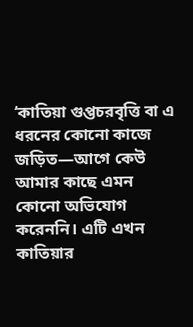‘কাতিয়া গুপ্তচরবৃত্তি বা এ ধরনের কোনো কাজে জড়িত—আগে কেউ আমার কাছে এমন কোনো অভিযোগ করেননি। এটি এখন কাতিয়ার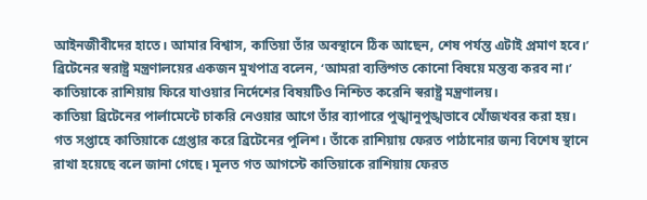আইনজীবীদের হাতে। আমার বিশ্বাস, কাতিয়া তাঁর অবস্থানে ঠিক আছেন, শেষ পর্যন্ত এটাই প্রমাণ হবে।’
ব্রিটেনের স্বরাষ্ট্র মন্ত্রণালয়ের একজন মুখপাত্র বলেন, ‘আমরা ব্যক্তিগত কোনো বিষয়ে মন্তব্য করব না।’ কাতিয়াকে রাশিয়ায় ফিরে যাওয়ার নির্দেশের বিষয়টিও নিশ্চিত করেনি স্বরাষ্ট্র মন্ত্রণালয়।
কাতিয়া ব্রিটেনের পার্লামেন্টে চাকরি নেওয়ার আগে তাঁর ব্যাপারে পুঙ্খানুপুঙ্খভাবে খোঁজখবর করা হয়। গত সপ্তাহে কাতিয়াকে গ্রেপ্তার করে ব্রিটেনের পুলিশ। তাঁকে রাশিয়ায় ফেরত পাঠানোর জন্য বিশেষ স্থানে রাখা হয়েছে বলে জানা গেছে। মূলত গত আগস্টে কাতিয়াকে রাশিয়ায় ফেরত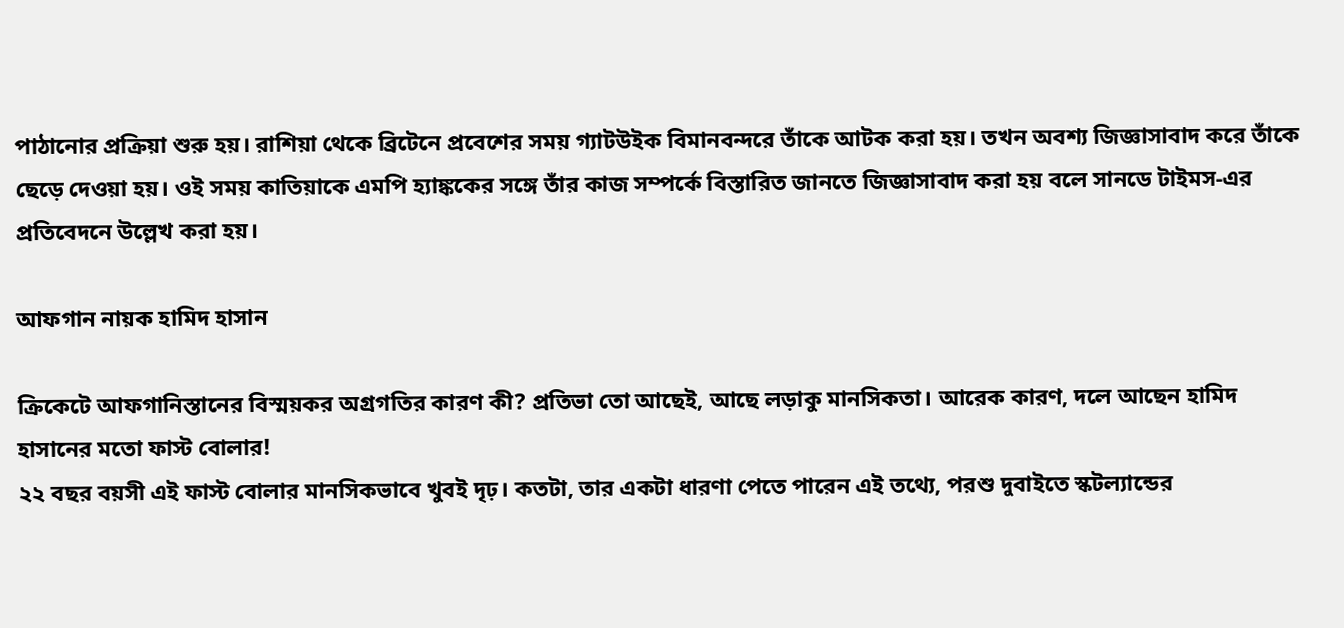পাঠানোর প্রক্রিয়া শুরু হয়। রাশিয়া থেকে ব্রিটেনে প্রবেশের সময় গ্যাটউইক বিমানবন্দরে তাঁকে আটক করা হয়। তখন অবশ্য জিজ্ঞাসাবাদ করে তাঁকে ছেড়ে দেওয়া হয়। ওই সময় কাতিয়াকে এমপি হ্যাঙ্ককের সঙ্গে তাঁর কাজ সম্পর্কে বিস্তারিত জানতে জিজ্ঞাসাবাদ করা হয় বলে সানডে টাইমস-এর প্রতিবেদনে উল্লেখ করা হয়।

আফগান নায়ক হামিদ হাসান

ক্রিকেটে আফগানিস্তানের বিস্ময়কর অগ্রগতির কারণ কী? প্রতিভা তো আছেই, আছে লড়াকু মানসিকতা। আরেক কারণ, দলে আছেন হামিদ হাসানের মতো ফাস্ট বোলার!
২২ বছর বয়সী এই ফাস্ট বোলার মানসিকভাবে খুবই দৃঢ়। কতটা, তার একটা ধারণা পেতে পারেন এই তথ্যে, পরশু দুবাইতে স্কটল্যান্ডের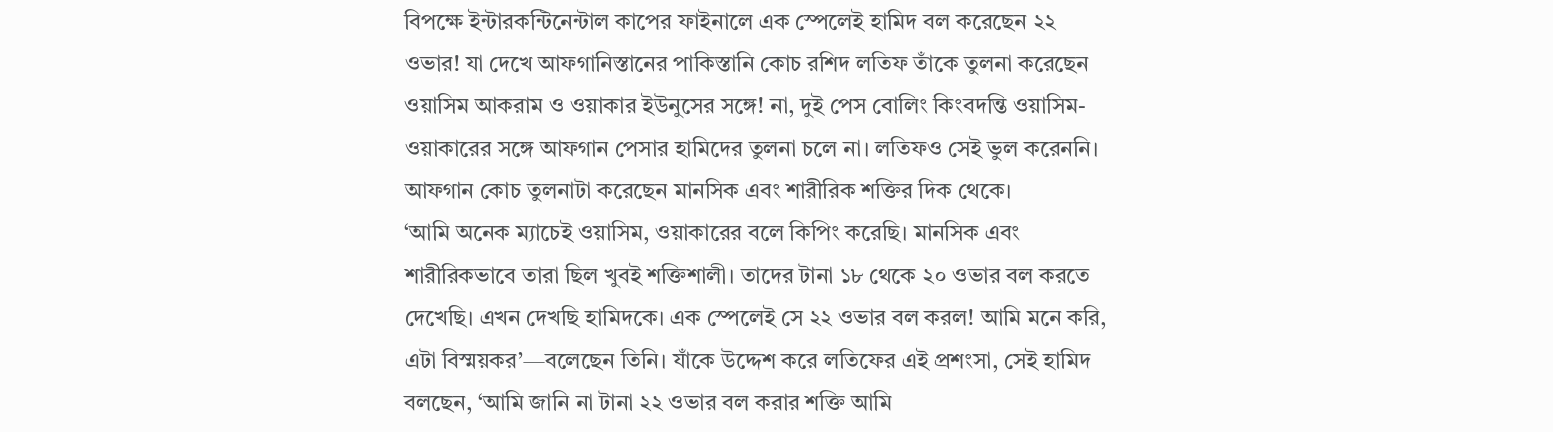বিপক্ষে ইন্টারকন্টিনেন্টাল কাপের ফাইনালে এক স্পেলেই হামিদ বল করেছেন ২২ ওভার! যা দেখে আফগানিস্তানের পাকিস্তানি কোচ রশিদ লতিফ তাঁকে তুলনা করেছেন ওয়াসিম আকরাম ও ওয়াকার ইউনুসের সঙ্গে! না, দুই পেস বোলিং কিংবদন্তি ওয়াসিম-ওয়াকারের সঙ্গে আফগান পেসার হামিদের তুলনা চলে না। লতিফও সেই ভুল করেননি। আফগান কোচ তুলনাটা করেছেন মানসিক এবং শারীরিক শক্তির দিক থেকে।
‘আমি অনেক ম্যাচেই ওয়াসিম, ওয়াকারের বলে কিপিং করেছি। মানসিক এবং শারীরিকভাবে তারা ছিল খুবই শক্তিশালী। তাদের টানা ১৮ থেকে ২০ ওভার বল করতে দেখেছি। এখন দেখছি হামিদকে। এক স্পেলেই সে ২২ ওভার বল করল! আমি মনে করি, এটা বিস্ময়কর’—বলেছেন তিনি। যাঁকে উদ্দেশ করে লতিফের এই প্রশংসা, সেই হামিদ বলছেন, ‘আমি জানি না টানা ২২ ওভার বল করার শক্তি আমি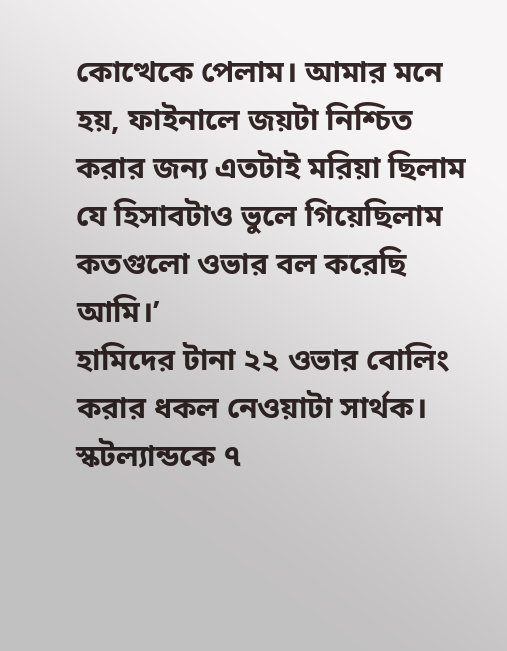কোত্থেকে পেলাম। আমার মনে হয়, ফাইনালে জয়টা নিশ্চিত করার জন্য এতটাই মরিয়া ছিলাম যে হিসাবটাও ভুলে গিয়েছিলাম কতগুলো ওভার বল করেছি আমি।’
হামিদের টানা ২২ ওভার বোলিং করার ধকল নেওয়াটা সার্থক। স্কটল্যান্ডকে ৭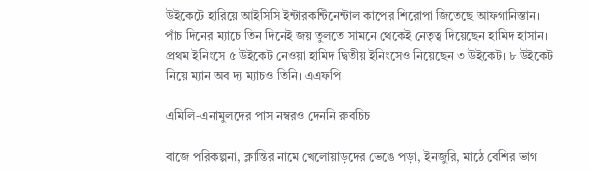উইকেটে হারিয়ে আইসিসি ইন্টারকন্টিনেন্টাল কাপের শিরোপা জিতেছে আফগানিস্তান। পাঁচ দিনের ম্যাচে তিন দিনেই জয় তুলতে সামনে থেকেই নেতৃত্ব দিয়েছেন হামিদ হাসান। প্রথম ইনিংসে ৫ উইকেট নেওয়া হামিদ দ্বিতীয় ইনিংসেও নিয়েছেন ৩ উইকেট। ৮ উইকেট নিয়ে ম্যান অব দ্য ম্যাচও তিনি। এএফপি

এমিলি-এনামুলদের পাস নম্বরও দেননি রুবচিচ

বাজে পরিকল্পনা, ক্লান্তির নামে খেলোয়াড়দের ভেঙে পড়া, ইনজুরি, মাঠে বেশির ভাগ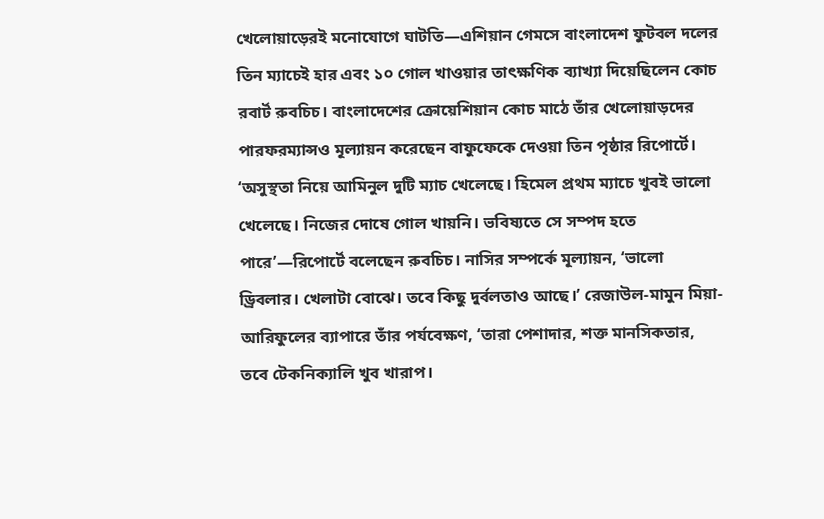খেলোয়াড়েরই মনোযোগে ঘাটতি—এশিয়ান গেমসে বাংলাদেশ ফুটবল দলের তিন ম্যাচেই হার এবং ১০ গোল খাওয়ার তাৎক্ষণিক ব্যাখ্যা দিয়েছিলেন কোচ রবার্ট রুবচিচ। বাংলাদেশের ক্রোয়েশিয়ান কোচ মাঠে তাঁর খেলোয়াড়দের পারফরম্যান্সও মূল্যায়ন করেছেন বাফুফেকে দেওয়া তিন পৃষ্ঠার রিপোর্টে।
‘অসুস্থতা নিয়ে আমিনুল দুটি ম্যাচ খেলেছে। হিমেল প্রথম ম্যাচে খুবই ভালো খেলেছে। নিজের দোষে গোল খায়নি। ভবিষ্যতে সে সম্পদ হতে পারে’—রিপোর্টে বলেছেন রুবচিচ। নাসির সম্পর্কে মূল্যায়ন, ‘ভালো ড্রিবলার। খেলাটা বোঝে। তবে কিছু দুর্বলতাও আছে।’ রেজাউল-মামুন মিয়া-আরিফুলের ব্যাপারে তাঁর পর্যবেক্ষণ, ‘তারা পেশাদার, শক্ত মানসিকতার, তবে টেকনিক্যালি খুব খারাপ।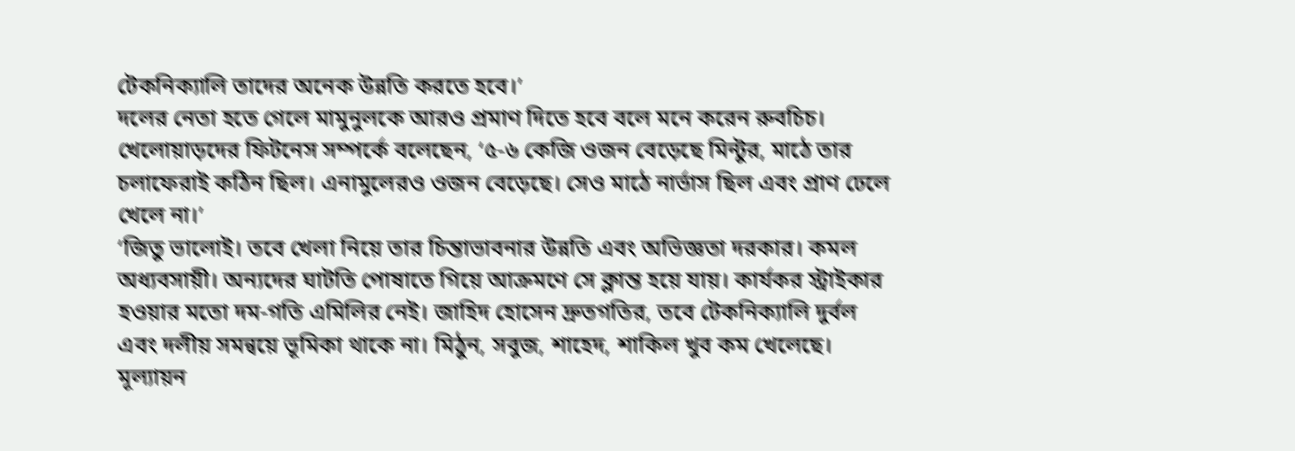টেকনিক্যালি তাদের অনেক উন্নতি করতে হবে।’
দলের নেতা হতে গেলে মামুনুলকে আরও প্রমাণ দিতে হবে বলে মনে করেন রুবচিচ। খেলোয়াড়দের ফিটনেস সম্পর্কে বলেছেন, ‘৫-৬ কেজি ওজন বেড়েছে মিন্টুর, মাঠে তার চলাফেরাই কঠিন ছিল। এনামুলেরও ওজন বেড়েছে। সেও মাঠে নার্ভাস ছিল এবং প্রাণ ঢেলে খেলে না।’
‘জিতু ভালোই। তবে খেলা নিয়ে তার চিন্তাভাবনার উন্নতি এবং অভিজ্ঞতা দরকার। কমল অধ্যবসায়ী। অন্যদের ঘাটতি পোষাতে গিয়ে আক্রমণে সে ক্লান্ত হয়ে যায়। কার্যকর স্ট্রাইকার হওয়ার মতো দম-গতি এমিলির নেই। জাহিদ হোসেন দ্রুতগতির, তবে টেকনিক্যালি দুর্বল এবং দলীয় সমন্বয়ে ভূমিকা থাকে না। মিঠুন, সবুজ, শাহেদ, শাকিল খুব কম খেলেছে। মূল্যায়ন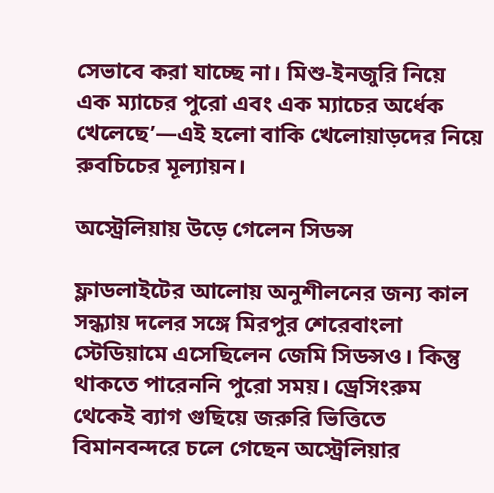সেভাবে করা যাচ্ছে না। মিশু-ইনজুরি নিয়ে এক ম্যাচের পুরো এবং এক ম্যাচের অর্ধেক খেলেছে’—এই হলো বাকি খেলোয়াড়দের নিয়ে রুবচিচের মূল্যায়ন।

অস্ট্রেলিয়ায় উড়ে গেলেন সিডন্স

ফ্লাডলাইটের আলোয় অনুশীলনের জন্য কাল সন্ধ্যায় দলের সঙ্গে মিরপুর শেরেবাংলা স্টেডিয়ামে এসেছিলেন জেমি সিডন্সও। কিন্তু থাকতে পারেননি পুরো সময়। ড্রেসিংরুম থেকেই ব্যাগ গুছিয়ে জরুরি ভিত্তিতে বিমানবন্দরে চলে গেছেন অস্ট্রেলিয়ার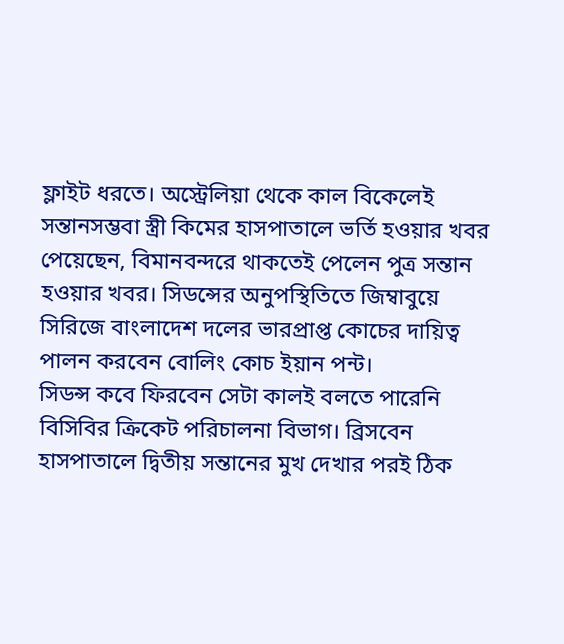ফ্লাইট ধরতে। অস্ট্রেলিয়া থেকে কাল বিকেলেই সন্তানসম্ভবা স্ত্রী কিমের হাসপাতালে ভর্তি হওয়ার খবর পেয়েছেন, বিমানবন্দরে থাকতেই পেলেন পুত্র সন্তান হওয়ার খবর। সিডন্সের অনুপস্থিতিতে জিম্বাবুয়ে সিরিজে বাংলাদেশ দলের ভারপ্রাপ্ত কোচের দায়িত্ব পালন করবেন বোলিং কোচ ইয়ান পন্ট।
সিডন্স কবে ফিরবেন সেটা কালই বলতে পারেনি বিসিবির ক্রিকেট পরিচালনা বিভাগ। ব্রিসবেন হাসপাতালে দ্বিতীয় সন্তানের মুখ দেখার পরই ঠিক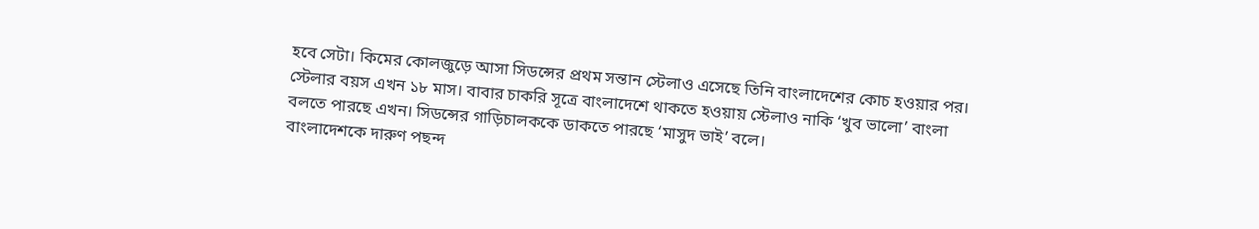হবে সেটা। কিমের কোলজুড়ে আসা সিডন্সের প্রথম সন্তান স্টেলাও এসেছে তিনি বাংলাদেশের কোচ হওয়ার পর। স্টেলার বয়স এখন ১৮ মাস। বাবার চাকরি সূত্রে বাংলাদেশে থাকতে হওয়ায় স্টেলাও নাকি ‘খুব ভালো’ বাংলা বলতে পারছে এখন। সিডন্সের গাড়িচালককে ডাকতে পারছে ‘মাসুদ ভাই’ বলে।
বাংলাদেশকে দারুণ পছন্দ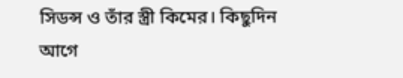সিডন্স ও তাঁর স্ত্রী কিমের। কিছুদিন আগে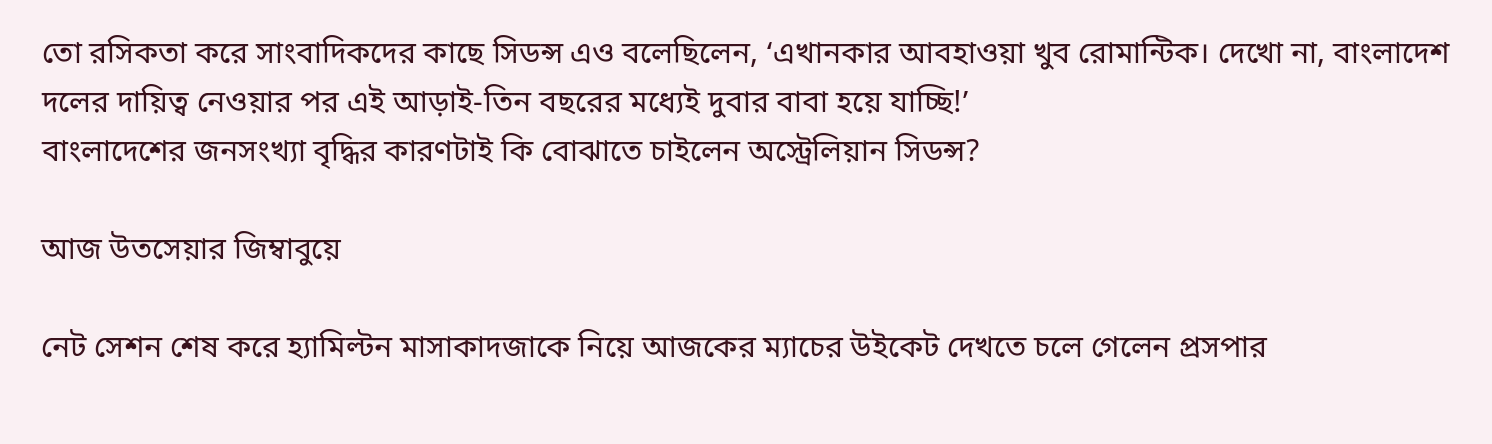তো রসিকতা করে সাংবাদিকদের কাছে সিডন্স এও বলেছিলেন, ‘এখানকার আবহাওয়া খুব রোমান্টিক। দেখো না, বাংলাদেশ দলের দায়িত্ব নেওয়ার পর এই আড়াই-তিন বছরের মধ্যেই দুবার বাবা হয়ে যাচ্ছি!’
বাংলাদেশের জনসংখ্যা বৃদ্ধির কারণটাই কি বোঝাতে চাইলেন অস্ট্রেলিয়ান সিডন্স?

আজ উতসেয়ার জিম্বাবুয়ে

নেট সেশন শেষ করে হ্যামিল্টন মাসাকাদজাকে নিয়ে আজকের ম্যাচের উইকেট দেখতে চলে গেলেন প্রসপার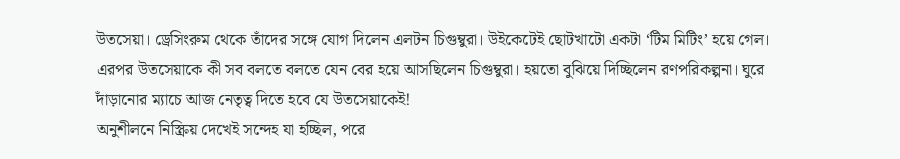উতসেয়া। ড্রেসিংরুম থেকে তাঁদের সঙ্গে যোগ দিলেন এলটন চিগুম্বুরা। উইকেটেই ছোটখাটো একটা ‘টিম মিটিং’ হয়ে গেল। এরপর উতসেয়াকে কী সব বলতে বলতে যেন বের হয়ে আসছিলেন চিগুম্বুরা। হয়তো বুঝিয়ে দিচ্ছিলেন রণপরিকল্পনা। ঘুরে দাঁড়ানোর ম্যাচে আজ নেতৃত্ব দিতে হবে যে উতসেয়াকেই!
অনুশীলনে নিস্ক্রিয় দেখেই সন্দেহ যা হচ্ছিল, পরে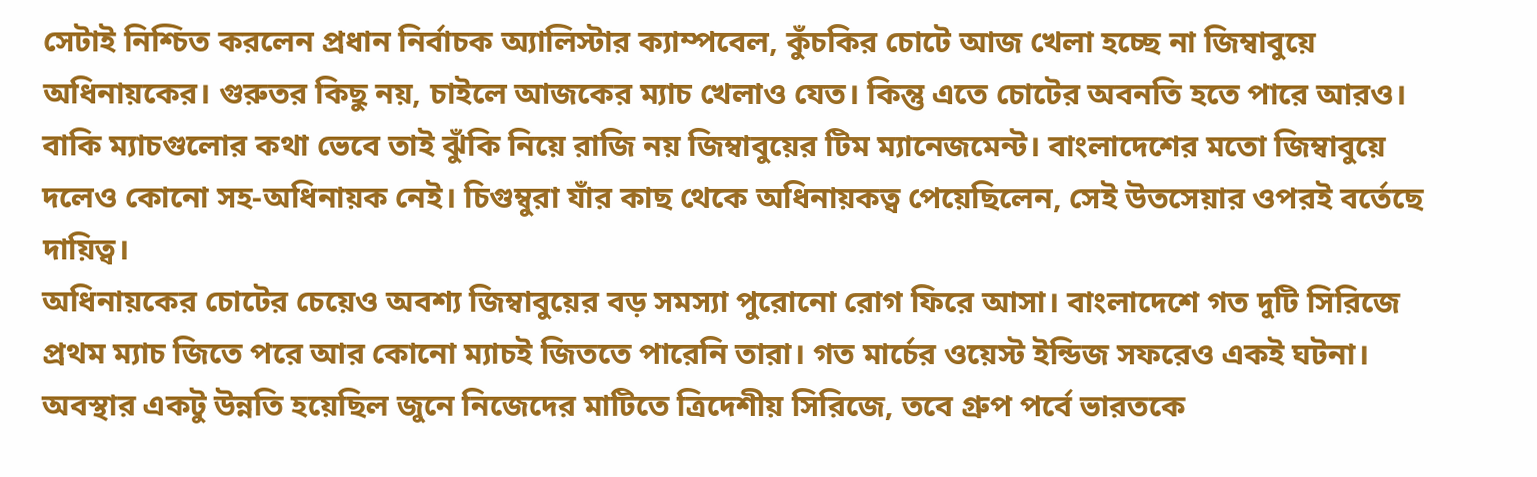সেটাই নিশ্চিত করলেন প্রধান নির্বাচক অ্যালিস্টার ক্যাম্পবেল, কুঁচকির চোটে আজ খেলা হচ্ছে না জিম্বাবুয়ে অধিনায়কের। গুরুতর কিছু নয়, চাইলে আজকের ম্যাচ খেলাও যেত। কিন্তু এতে চোটের অবনতি হতে পারে আরও। বাকি ম্যাচগুলোর কথা ভেবে তাই ঝুঁকি নিয়ে রাজি নয় জিম্বাবুয়ের টিম ম্যানেজমেন্ট। বাংলাদেশের মতো জিম্বাবুয়ে দলেও কোনো সহ-অধিনায়ক নেই। চিগুম্বুরা যাঁর কাছ থেকে অধিনায়কত্ব পেয়েছিলেন, সেই উতসেয়ার ওপরই বর্তেছে দায়িত্ব।
অধিনায়কের চোটের চেয়েও অবশ্য জিম্বাবুয়ের বড় সমস্যা পুরোনো রোগ ফিরে আসা। বাংলাদেশে গত দুটি সিরিজে প্রথম ম্যাচ জিতে পরে আর কোনো ম্যাচই জিততে পারেনি তারা। গত মার্চের ওয়েস্ট ইন্ডিজ সফরেও একই ঘটনা। অবস্থার একটু উন্নতি হয়েছিল জুনে নিজেদের মাটিতে ত্রিদেশীয় সিরিজে, তবে গ্রুপ পর্বে ভারতকে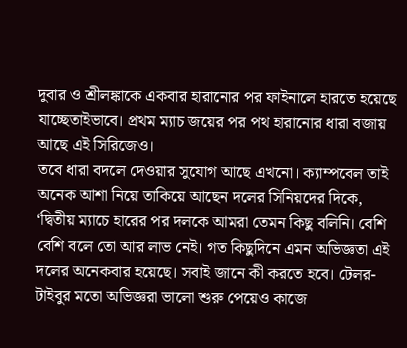দুবার ও শ্রীলঙ্কাকে একবার হারানোর পর ফাইনালে হারতে হয়েছে যাচ্ছেতাইভাবে। প্রথম ম্যাচ জয়ের পর পথ হারানোর ধারা বজায় আছে এই সিরিজেও।
তবে ধারা বদলে দেওয়ার সুযোগ আছে এখনো। ক্যাম্পবেল তাই অনেক আশা নিয়ে তাকিয়ে আছেন দলের সিনিয়দের দিকে, ‘দ্বিতীয় ম্যাচে হারের পর দলকে আমরা তেমন কিছু বলিনি। বেশি বেশি বলে তো আর লাভ নেই। গত কিছুদিনে এমন অভিজ্ঞতা এই দলের অনেকবার হয়েছে। সবাই জানে কী করতে হবে। টেলর-টাইবুর মতো অভিজ্ঞরা ভালো শুরু পেয়েও কাজে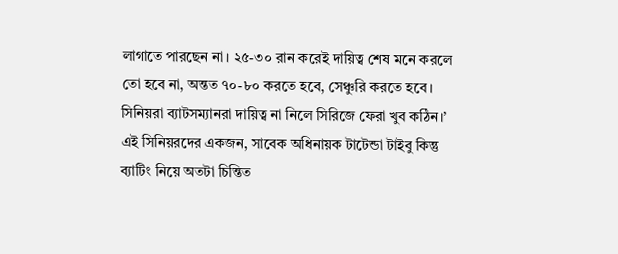লাগাতে পারছেন না। ২৫-৩০ রান করেই দায়িত্ব শেষ মনে করলে তো হবে না, অন্তত ৭০-৮০ করতে হবে, সেঞ্চুরি করতে হবে। সিনিয়রা ব্যাটসম্যানরা দায়িত্ব না নিলে সিরিজে ফেরা খুব কঠিন।’
এই সিনিয়রদের একজন, সাবেক অধিনায়ক টাটেন্ডা টাইবু কিন্তু ব্যাটিং নিয়ে অতটা চিন্তিত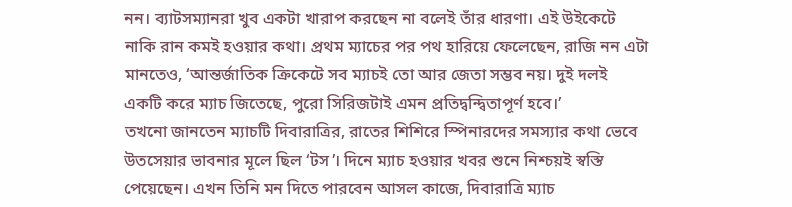নন। ব্যাটসম্যানরা খুব একটা খারাপ করছেন না বলেই তাঁর ধারণা। এই উইকেটে নাকি রান কমই হওয়ার কথা। প্রথম ম্যাচের পর পথ হারিয়ে ফেলেছেন, রাজি নন এটা মানতেও, ‘আন্তর্জাতিক ক্রিকেটে সব ম্যাচই তো আর জেতা সম্ভব নয়। দুই দলই একটি করে ম্যাচ জিতেছে, পুরো সিরিজটাই এমন প্রতিদ্বন্দ্বিতাপূর্ণ হবে।’
তখনো জানতেন ম্যাচটি দিবারাত্রির, রাতের শিশিরে স্পিনারদের সমস্যার কথা ভেবে উতসেয়ার ভাবনার মূলে ছিল ‘টস’। দিনে ম্যাচ হওয়ার খবর শুনে নিশ্চয়ই স্বস্তি পেয়েছেন। এখন তিনি মন দিতে পারবেন আসল কাজে, দিবারাত্রি ম্যাচ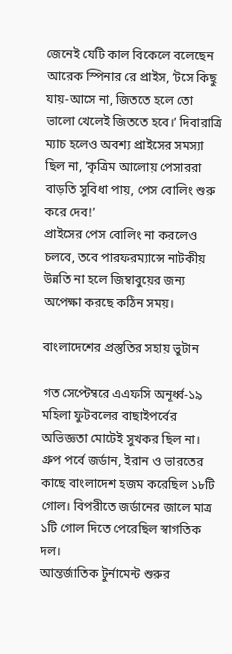জেনেই যেটি কাল বিকেলে বলেছেন আরেক স্পিনার রে প্রাইস, ‘টসে কিছু যায়-আসে না, জিততে হলে তো ভালো খেলেই জিততে হবে।’ দিবারাত্রি ম্যাচ হলেও অবশ্য প্রাইসের সমস্যা ছিল না, ‘কৃত্রিম আলোয় পেসাররা বাড়তি সুবিধা পায়, পেস বোলিং শুরু করে দেব!’
প্রাইসের পেস বোলিং না করলেও চলবে, তবে পারফরম্যান্সে নাটকীয় উন্নতি না হলে জিম্বাবুয়ের জন্য অপেক্ষা করছে কঠিন সময়।

বাংলাদেশের প্রস্তুতির সহায় ভুটান

গত সেপ্টেম্বরে এএফসি অনূর্ধ্ব-১৯ মহিলা ফুটবলের বাছাইপর্বের অভিজ্ঞতা মোটেই সুখকর ছিল না। গ্রুপ পর্বে জর্ডান, ইরান ও ভারতের কাছে বাংলাদেশ হজম করেছিল ১৮টি গোল। বিপরীতে জর্ডানের জালে মাত্র ১টি গোল দিতে পেরেছিল স্বাগতিক দল।
আন্তর্জাতিক টুর্নামেন্ট শুরুর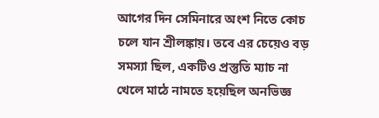আগের দিন সেমিনারে অংশ নিতে কোচ চলে যান শ্রীলঙ্কায়। তবে এর চেয়েও বড় সমস্যা ছিল, একটিও প্রস্তুতি ম্যাচ না খেলে মাঠে নামতে হয়েছিল অনভিজ্ঞ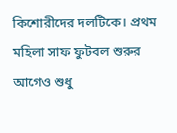কিশোরীদের দলটিকে। প্রথম মহিলা সাফ ফুটবল শুরুর আগেও শুধু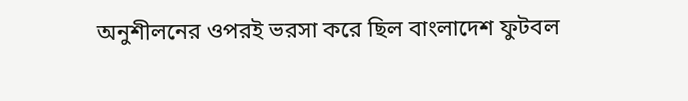অনুশীলনের ওপরই ভরসা করে ছিল বাংলাদেশ ফুটবল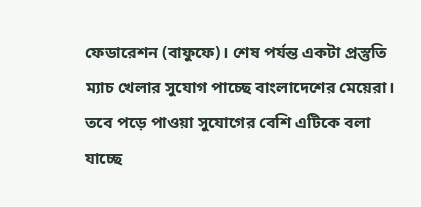ফেডারেশন (বাফুফে)। শেষ পর্যন্ত একটা প্রস্তুতি ম্যাচ খেলার সুযোগ পাচ্ছে বাংলাদেশের মেয়েরা। তবে পড়ে পাওয়া সুযোগের বেশি এটিকে বলা যাচ্ছে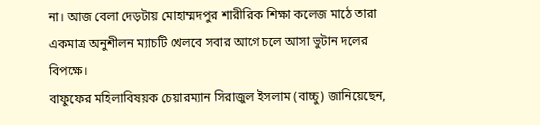না। আজ বেলা দেড়টায় মোহাম্মদপুর শারীরিক শিক্ষা কলেজ মাঠে তারা একমাত্র অনুশীলন ম্যাচটি খেলবে সবার আগে চলে আসা ভুটান দলের বিপক্ষে।
বাফুফের মহিলাবিষয়ক চেয়ারম্যান সিরাজুল ইসলাম (বাচ্চু) জানিয়েছেন,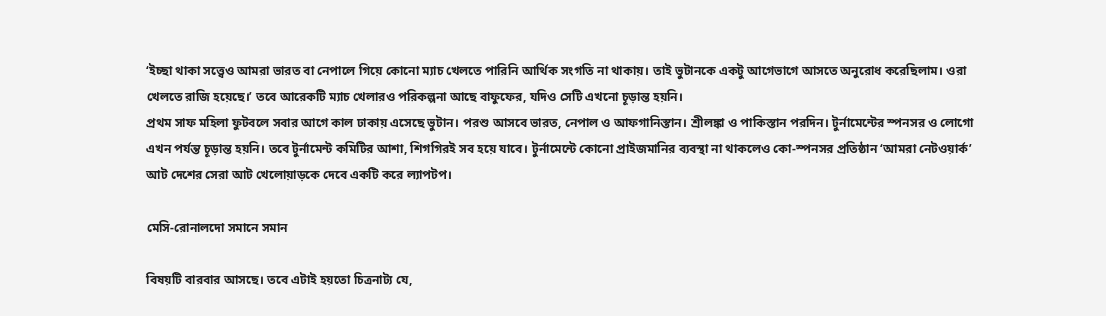‘ইচ্ছা থাকা সত্ত্বেও আমরা ভারত বা নেপালে গিয়ে কোনো ম্যাচ খেলতে পারিনি আর্থিক সংগতি না থাকায়। তাই ভুটানকে একটু আগেভাগে আসতে অনুরোধ করেছিলাম। ওরা খেলতে রাজি হয়েছে।’ তবে আরেকটি ম্যাচ খেলারও পরিকল্পনা আছে বাফুফের, যদিও সেটি এখনো চূড়ান্ত হয়নি।
প্রথম সাফ মহিলা ফুটবলে সবার আগে কাল ঢাকায় এসেছে ভুটান। পরশু আসবে ভারত, নেপাল ও আফগানিস্তান। শ্রীলঙ্কা ও পাকিস্তান পরদিন। টুর্নামেন্টের স্পনসর ও লোগো এখন পর্যন্ত চূড়ান্ত হয়নি। তবে টুর্নামেন্ট কমিটির আশা, শিগগিরই সব হয়ে যাবে। টুর্নামেন্টে কোনো প্রাইজমানির ব্যবস্থা না থাকলেও কো-স্পনসর প্রতিষ্ঠান ‘আমরা নেটওয়ার্ক’ আট দেশের সেরা আট খেলোয়াড়কে দেবে একটি করে ল্যাপটপ।

মেসি-রোনালদো সমানে সমান

বিষয়টি বারবার আসছে। তবে এটাই হয়তো চিত্রনাট্য যে,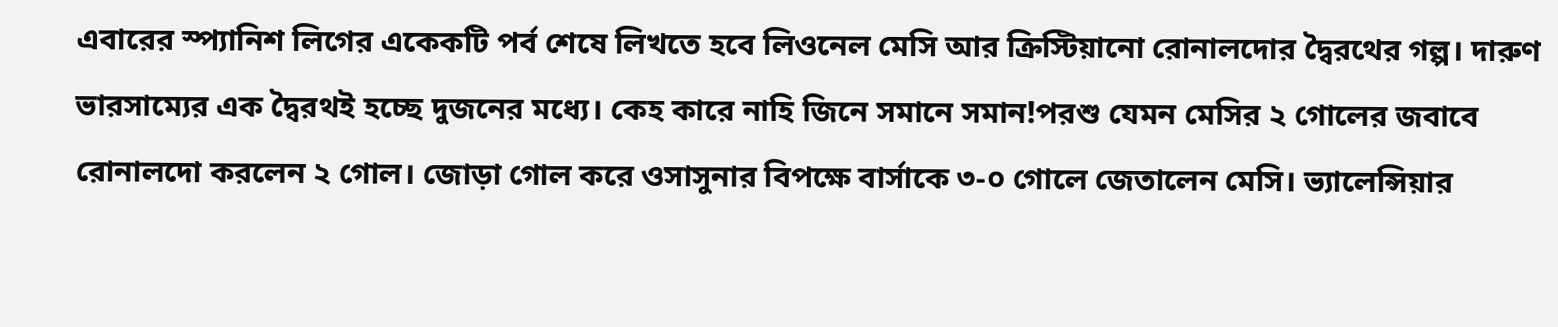এবারের স্প্যানিশ লিগের একেকটি পর্ব শেষে লিখতে হবে লিওনেল মেসি আর ক্রিস্টিয়ানো রোনালদোর দ্বৈরথের গল্প। দারুণ ভারসাম্যের এক দ্বৈরথই হচ্ছে দুজনের মধ্যে। কেহ কারে নাহি জিনে সমানে সমান!পরশু যেমন মেসির ২ গোলের জবাবে রোনালদো করলেন ২ গোল। জোড়া গোল করে ওসাসুনার বিপক্ষে বার্সাকে ৩-০ গোলে জেতালেন মেসি। ভ্যালেন্সিয়ার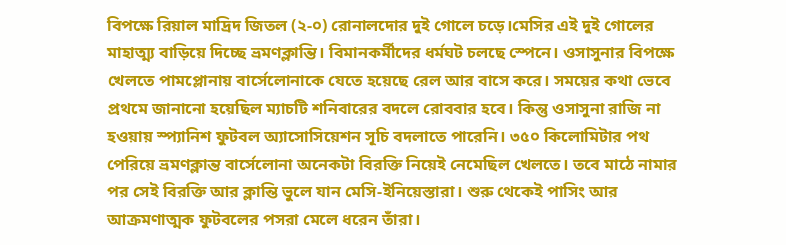বিপক্ষে রিয়াল মাদ্রিদ জিতল (২-০) রোনালদোর দুই গোলে চড়ে।মেসির এই দুই গোলের মাহাত্ম্য বাড়িয়ে দিচ্ছে ভ্রমণক্লান্তি। বিমানকর্মীদের ধর্মঘট চলছে স্পেনে। ওসাসুনার বিপক্ষে খেলতে পামপ্লোনায় বার্সেলোনাকে যেতে হয়েছে রেল আর বাসে করে। সময়ের কথা ভেবে প্রথমে জানানো হয়েছিল ম্যাচটি শনিবারের বদলে রোববার হবে। কিন্তু ওসাসুনা রাজি না হওয়ায় স্প্যানিশ ফুটবল অ্যাসোসিয়েশন সূচি বদলাতে পারেনি। ৩৫০ কিলোমিটার পথ পেরিয়ে ভ্রমণক্লান্ত বার্সেলোনা অনেকটা বিরক্তি নিয়েই নেমেছিল খেলতে। তবে মাঠে নামার পর সেই বিরক্তি আর ক্লান্তি ভুলে যান মেসি-ইনিয়েস্তারা। শুরু থেকেই পাসিং আর আক্রমণাত্মক ফুটবলের পসরা মেলে ধরেন তাঁরা।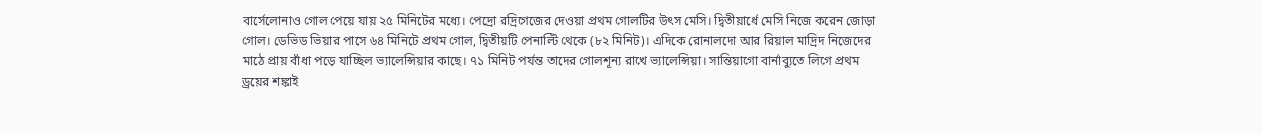বার্সেলোনাও গোল পেয়ে যায় ২৫ মিনিটের মধ্যে। পেদ্রো রদ্রিগেজের দেওয়া প্রথম গোলটির উৎস মেসি। দ্বিতীয়ার্ধে মেসি নিজে করেন জোড়া গোল। ডেভিড ভিয়ার পাসে ৬৪ মিনিটে প্রথম গোল, দ্বিতীয়টি পেনাল্টি থেকে (৮২ মিনিট)। এদিকে রোনালদো আর রিয়াল মাদ্রিদ নিজেদের মাঠে প্রায় বাঁধা পড়ে যাচ্ছিল ভ্যালেন্সিয়ার কাছে। ৭১ মিনিট পর্যন্ত তাদের গোলশূন্য রাখে ভ্যালেন্সিয়া। সান্তিয়াগো বার্নাব্যুতে লিগে প্রথম ড্রয়ের শঙ্কাই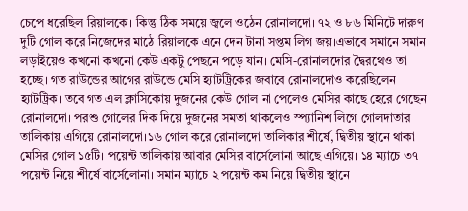চেপে ধরেছিল রিয়ালকে। কিন্তু ঠিক সময়ে জ্বলে ওঠেন রোনালদো। ৭২ ও ৮৬ মিনিটে দারুণ দুটি গোল করে নিজেদের মাঠে রিয়ালকে এনে দেন টানা সপ্তম লিগ জয়।এভাবে সমানে সমান লড়াইয়েও কখনো কখনো কেউ একটু পেছনে পড়ে যান। মেসি-রোনালদোর দ্বৈরথেও তা হচ্ছে। গত রাউন্ডের আগের রাউন্ডে মেসি হ্যাটট্রিকের জবাবে রোনালদোও করেছিলেন হ্যাটট্রিক। তবে গত এল ক্লাসিকোয় দুজনের কেউ গোল না পেলেও মেসির কাছে হেরে গেছেন রোনালদো। পরশু গোলের দিক দিয়ে দুজনের সমতা থাকলেও স্প্যানিশ লিগে গোলদাতার তালিকায় এগিয়ে রোনালদো।১৬ গোল করে রোনালদো তালিকার শীর্ষে, দ্বিতীয় স্থানে থাকা মেসির গোল ১৫টি। পয়েন্ট তালিকায় আবার মেসির বার্সেলোনা আছে এগিয়ে। ১৪ ম্যাচে ৩৭ পয়েন্ট নিয়ে শীর্ষে বার্সেলোনা। সমান ম্যাচে ২ পয়েন্ট কম নিয়ে দ্বিতীয় স্থানে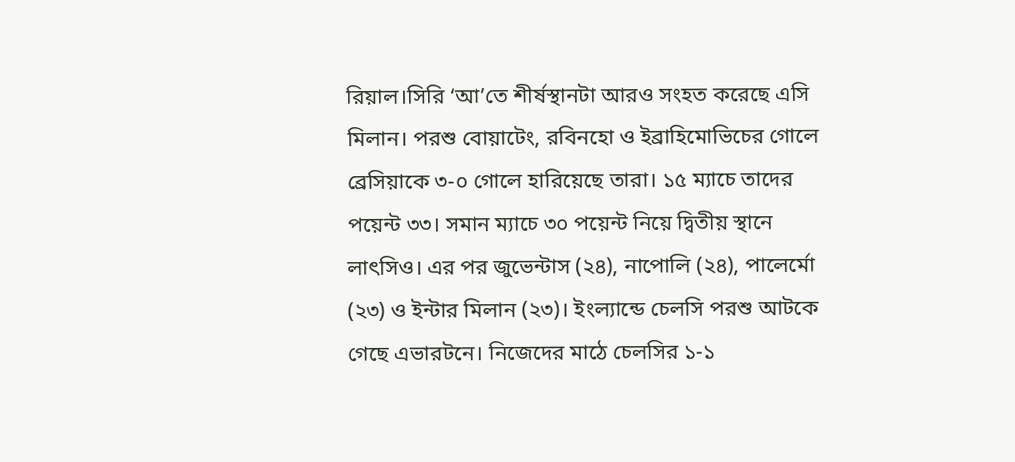রিয়াল।সিরি ‘আ’তে শীর্ষস্থানটা আরও সংহত করেছে এসি মিলান। পরশু বোয়াটেং, রবিনহো ও ইব্রাহিমোভিচের গোলে ব্রেসিয়াকে ৩-০ গোলে হারিয়েছে তারা। ১৫ ম্যাচে তাদের পয়েন্ট ৩৩। সমান ম্যাচে ৩০ পয়েন্ট নিয়ে দ্বিতীয় স্থানে লাৎসিও। এর পর জুভেন্টাস (২৪), নাপোলি (২৪), পালের্মো (২৩) ও ইন্টার মিলান (২৩)। ইংল্যান্ডে চেলসি পরশু আটকে গেছে এভারটনে। নিজেদের মাঠে চেলসির ১-১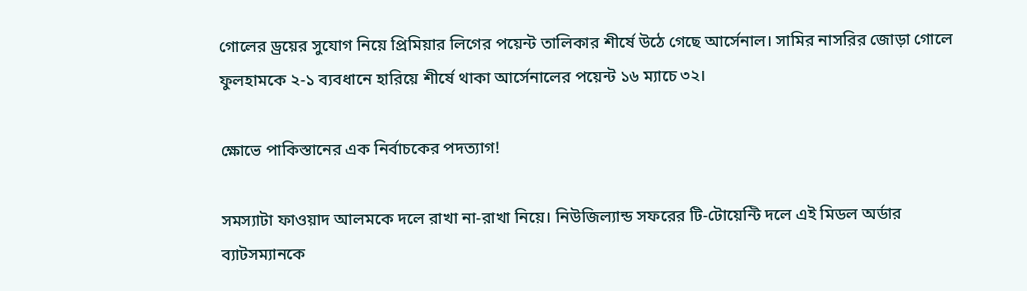গোলের ড্রয়ের সুযোগ নিয়ে প্রিমিয়ার লিগের পয়েন্ট তালিকার শীর্ষে উঠে গেছে আর্সেনাল। সামির নাসরির জোড়া গোলে ফুলহামকে ২-১ ব্যবধানে হারিয়ে শীর্ষে থাকা আর্সেনালের পয়েন্ট ১৬ ম্যাচে ৩২।

ক্ষোভে পাকিস্তানের এক নির্বাচকের পদত্যাগ!

সমস্যাটা ফাওয়াদ আলমকে দলে রাখা না-রাখা নিয়ে। নিউজিল্যান্ড সফরের টি-টোয়েন্টি দলে এই মিডল অর্ডার ব্যাটসম্যানকে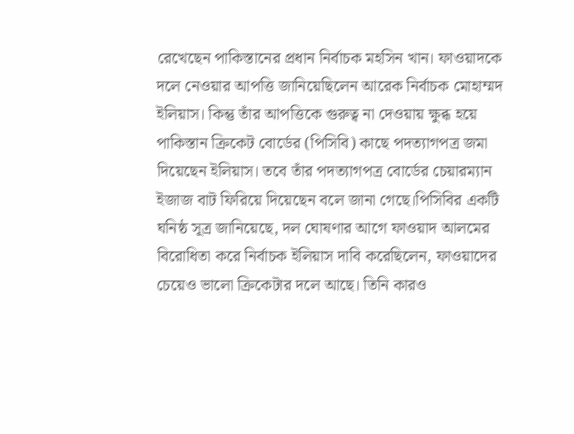রেখেছেন পাকিস্তানের প্রধান নির্বাচক মহসিন খান। ফাওয়াদকে দলে নেওয়ার আপত্তি জানিয়েছিলেন আরেক নির্বাচক মোহাম্মদ ইলিয়াস। কিন্তু তাঁর আপত্তিকে গুরুত্ব না দেওয়ায় ক্ষুব্ধ হয়ে পাকিস্তান ক্রিকেট বোর্ডের (পিসিবি) কাছে পদত্যাগপত্র জমা দিয়েছেন ইলিয়াস। তবে তাঁর পদত্যাগপত্র বোর্ডের চেয়ারম্যান ইজাজ বাট ফিরিয়ে দিয়েছেন বলে জানা গেছে।পিসিবির একটি ঘনিষ্ঠ সূত্র জানিয়েছে, দল ঘোষণার আগে ফাওয়াদ আলমের বিরোধিতা করে নির্বাচক ইলিয়াস দাবি করেছিলেন, ফাওয়াদের চেয়েও ভালো ক্রিকেটার দলে আছে। তিনি কারও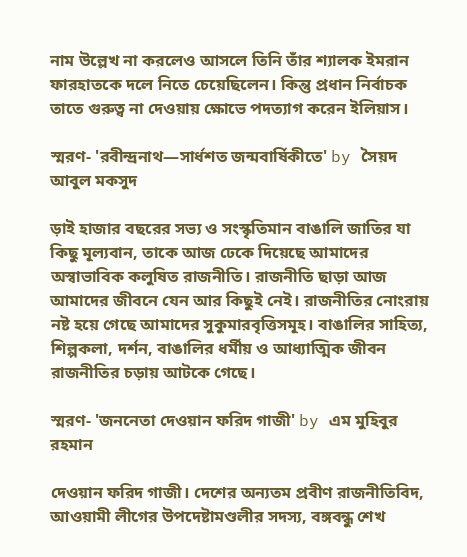নাম উল্লেখ না করলেও আসলে তিনি তাঁর শ্যালক ইমরান ফারহাতকে দলে নিতে চেয়েছিলেন। কিন্তু প্রধান নির্বাচক তাতে গুরুত্ব না দেওয়ায় ক্ষোভে পদত্যাগ করেন ইলিয়াস।

স্মরণ- 'রবীন্দ্রনাথ—সার্ধশত জন্মবার্ষিকীতে' by সৈয়দ আবুল মকসুদ

ড়াই হাজার বছরের সভ্য ও সংস্কৃতিমান বাঙালি জাতির যা কিছু মূল্যবান, তাকে আজ ঢেকে দিয়েছে আমাদের অস্বাভাবিক কলুষিত রাজনীতি। রাজনীতি ছাড়া আজ আমাদের জীবনে যেন আর কিছুই নেই। রাজনীতির নোংরায় নষ্ট হয়ে গেছে আমাদের সুকুমারবৃত্তিসমূহ। বাঙালির সাহিত্য, শিল্পকলা, দর্শন, বাঙালির ধর্মীয় ও আধ্যাত্মিক জীবন রাজনীতির চড়ায় আটকে গেছে।

স্মরণ- 'জননেতা দেওয়ান ফরিদ গাজী' by এম মুহিবুর রহমান

দেওয়ান ফরিদ গাজী। দেশের অন্যতম প্রবীণ রাজনীতিবিদ, আওয়ামী লীগের উপদেষ্টামণ্ডলীর সদস্য, বঙ্গবন্ধু শেখ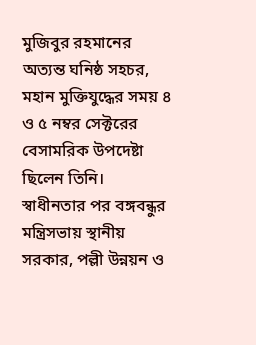মুজিবুর রহমানের অত্যন্ত ঘনিষ্ঠ সহচর, মহান মুক্তিযুদ্ধের সময় ৪ ও ৫ নম্বর সেক্টরের বেসামরিক উপদেষ্টা ছিলেন তিনি। স্বাধীনতার পর বঙ্গবন্ধুর মন্ত্রিসভায় স্থানীয় সরকার, পল্লী উন্নয়ন ও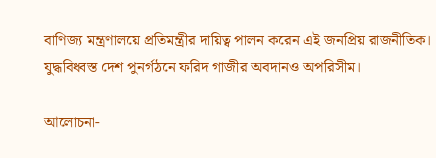বাণিজ্য মন্ত্রণালয়ে প্রতিমন্ত্রীর দায়িত্ব পালন করেন এই জনপ্রিয় রাজনীতিক। যুদ্ধবিধ্বস্ত দেশ পুনর্গঠনে ফরিদ গাজীর অবদানও অপরিসীম।

আলোচনা-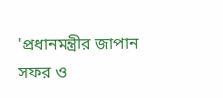'প্রধানমন্ত্রীর জাপান সফর ও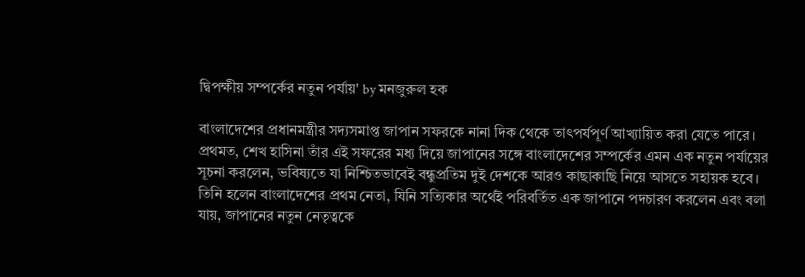দ্বিপক্ষীয় সম্পর্কের নতুন পর্যায়' by মনজুরুল হক

বাংলাদেশের প্রধানমন্ত্রীর সদ্যসমাপ্ত জাপান সফরকে নানা দিক থেকে তাৎপর্যপূর্ণ আখ্যায়িত করা যেতে পারে। প্রথমত, শেখ হাসিনা তাঁর এই সফরের মধ্য দিয়ে জাপানের সঙ্গে বাংলাদেশের সম্পর্কের এমন এক নতুন পর্যায়ের সূচনা করলেন, ভবিষ্যতে যা নিশ্চিতভাবেই বন্ধুপ্রতিম দুই দেশকে আরও কাছাকাছি নিয়ে আসতে সহায়ক হবে। তিনি হলেন বাংলাদেশের প্রথম নেতা, যিনি সত্যিকার অর্থেই পরিবর্তিত এক জাপানে পদচারণ করলেন এবং বলা যায়, জাপানের নতুন নেতৃত্বকে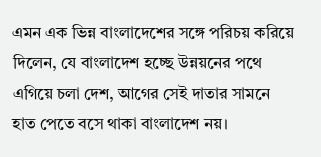এমন এক ভিন্ন বাংলাদেশের সঙ্গে পরিচয় করিয়ে দিলেন, যে বাংলাদেশ হচ্ছে উন্নয়নের পথে এগিয়ে চলা দেশ, আগের সেই দাতার সামনে হাত পেতে বসে থাকা বাংলাদেশ নয়।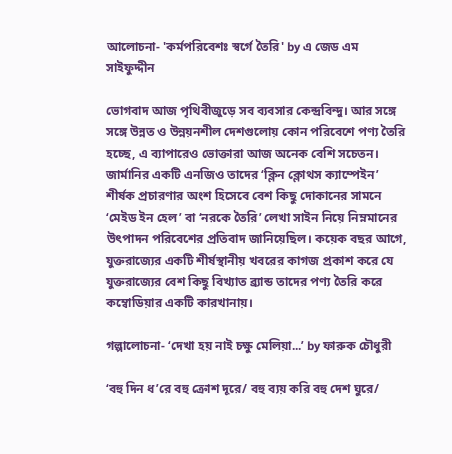আলোচনা- 'কর্মপরিবেশঃ স্বর্গে তৈরি' by এ জেড এম সাইফুদ্দীন

ভোগবাদ আজ পৃথিবীজুড়ে সব ব্যবসার কেন্দ্রবিন্দু। আর সঙ্গে সঙ্গে উন্নত ও উন্নয়নশীল দেশগুলোয় কোন পরিবেশে পণ্য তৈরি হচ্ছে, এ ব্যাপারেও ভোক্তারা আজ অনেক বেশি সচেতন। জার্মানির একটি এনজিও তাদের ‘ক্লিন ক্লোথস ক্যাম্পেইন’ শীর্ষক প্রচারণার অংশ হিসেবে বেশ কিছু দোকানের সামনে ‘মেইড ইন হেল’ বা ‘নরকে তৈরি’ লেখা সাইন নিয়ে নিম্নমানের উৎপাদন পরিবেশের প্রতিবাদ জানিয়েছিল। কয়েক বছর আগে, যুক্তরাজ্যের একটি শীর্ষস্থানীয় খবরের কাগজ প্রকাশ করে যে যুক্তরাজ্যের বেশ কিছু বিখ্যাত ব্র্যান্ড তাদের পণ্য তৈরি করে কম্বোডিয়ার একটি কারখানায়।

গল্পালোচনা- ‘দেখা হয় নাই চক্ষু মেলিয়া...’ by ফারুক চৌধুরী

‘বহু দিন ধ’রে বহু ক্রোশ দূরে/ বহু ব্যয় করি বহু দেশ ঘুরে/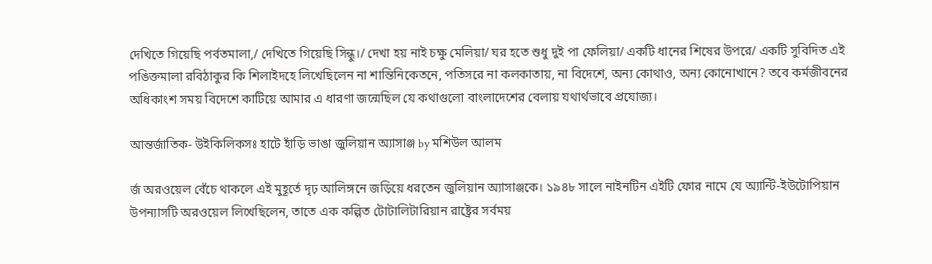দেখিতে গিয়েছি পর্বতমালা,/ দেখিতে গিয়েছি সিন্ধু।/ দেখা হয় নাই চক্ষু মেলিয়া/ ঘর হতে শুধু দুই পা ফেলিয়া/ একটি ধানের শিষের উপরে/ একটি সুবিদিত এই পঙিক্তমালা রবিঠাকুর কি শিলাইদহে লিখেছিলেন না শান্তিনিকেতনে, পতিসরে না কলকাতায়, না বিদেশে, অন্য কোথাও, অন্য কোনোখানে? তবে কর্মজীবনের অধিকাংশ সময় বিদেশে কাটিয়ে আমার এ ধারণা জন্মেছিল যে কথাগুলো বাংলাদেশের বেলায় যথার্থভাবে প্রযোজ্য।

আন্তর্জাতিক- উইকিলিকসঃ হাটে হাঁড়ি ভাঙা জুলিয়ান অ্যাসাঞ্জ by মশিউল আলম

র্জ অরওয়েল বেঁচে থাকলে এই মুহূর্তে দৃঢ় আলিঙ্গনে জড়িয়ে ধরতেন জুলিয়ান অ্যাসাঞ্জকে। ১৯৪৮ সালে নাইনটিন এইটি ফোর নামে যে অ্যান্টি-ইউটোপিয়ান উপন্যাসটি অরওয়েল লিখেছিলেন, তাতে এক কল্পিত টোটালিটারিয়ান রাষ্ট্রের সর্বময়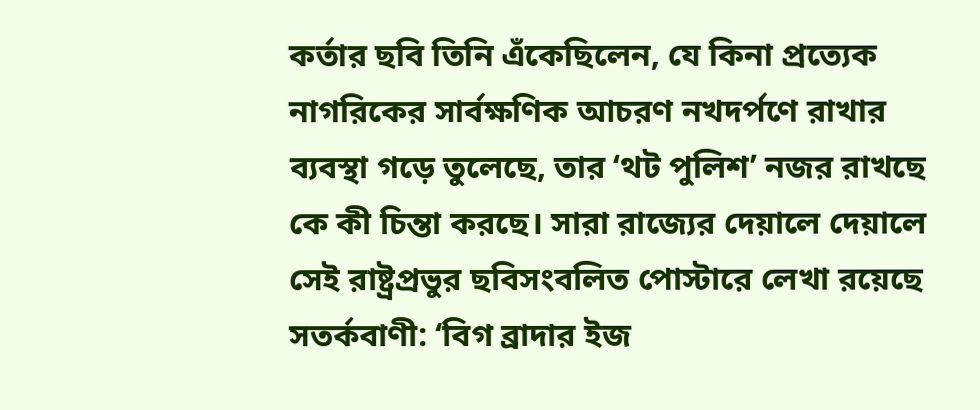কর্তার ছবি তিনি এঁকেছিলেন, যে কিনা প্রত্যেক নাগরিকের সার্বক্ষণিক আচরণ নখদর্পণে রাখার ব্যবস্থা গড়ে তুলেছে, তার ‘থট পুলিশ’ নজর রাখছে কে কী চিন্তা করছে। সারা রাজ্যের দেয়ালে দেয়ালে সেই রাষ্ট্রপ্রভুর ছবিসংবলিত পোস্টারে লেখা রয়েছে সতর্কবাণী: ‘বিগ ব্রাদার ইজ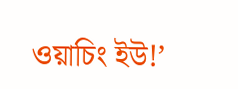ওয়াচিং ইউ!’